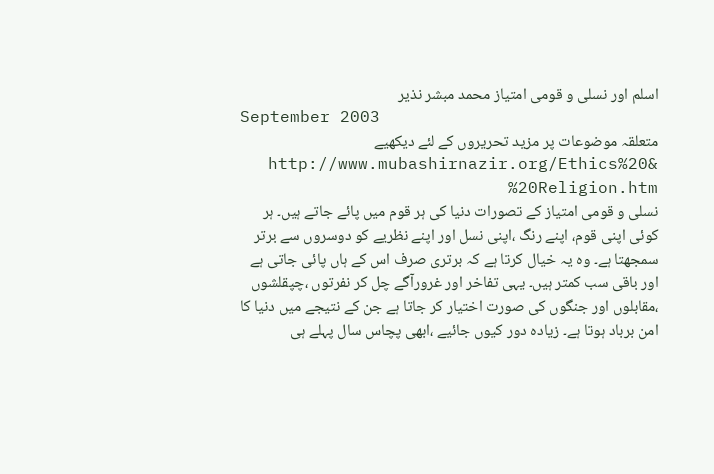اسلم اور نسلی و قومی امتیاز محمد مبشر نذیر
September 2003
متعلقہ موضوعات پر مزید تحریروں کے لئے دیکھیے &http://www.mubashirnazir.org/Ethics%20 %20Religion.htm
نسلی و قومی امتیاز کے تصورات دنیا کی ہر قوم میں پائے جاتے ہیں۔ ہر کوئی اپنی قوم، اپنے رنگ ،اپنی نسل اور اپنے نظریے کو دوسروں سے برتر سمجھتا ہے۔ وہ یہ خیال کرتا ہے کہ برتری صرف اس کے ہاں پائی جاتی ہے اور باقی سب کمتر ہیں۔ یہی تفاخر اور غرورآگے چل کر نفرتوں ،چپقلشوں ،مقابلوں اور جنگوں کی صورت اختیار کر جاتا ہے جن کے نتیجے میں دنیا کا امن برباد ہوتا ہے۔ زیادہ دور کیوں جائیے ،ابھی پچاس سال پہلے ہی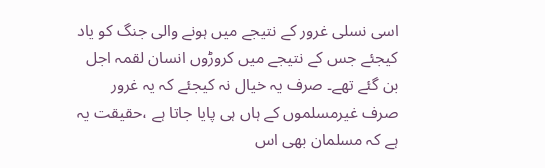اسی نسلی غرور کے نتیجے میں ہونے والی جنگ کو یاد کیجئے جس کے نتیجے میں کروڑوں انسان لقمہ اجل بن گئے تھے۔ صرف یہ خیال نہ کیجئے کہ یہ غرور صرف غیرمسلموں کے ہاں ہی پایا جاتا ہے ،حقیقت یہ ہے کہ مسلمان بھی اس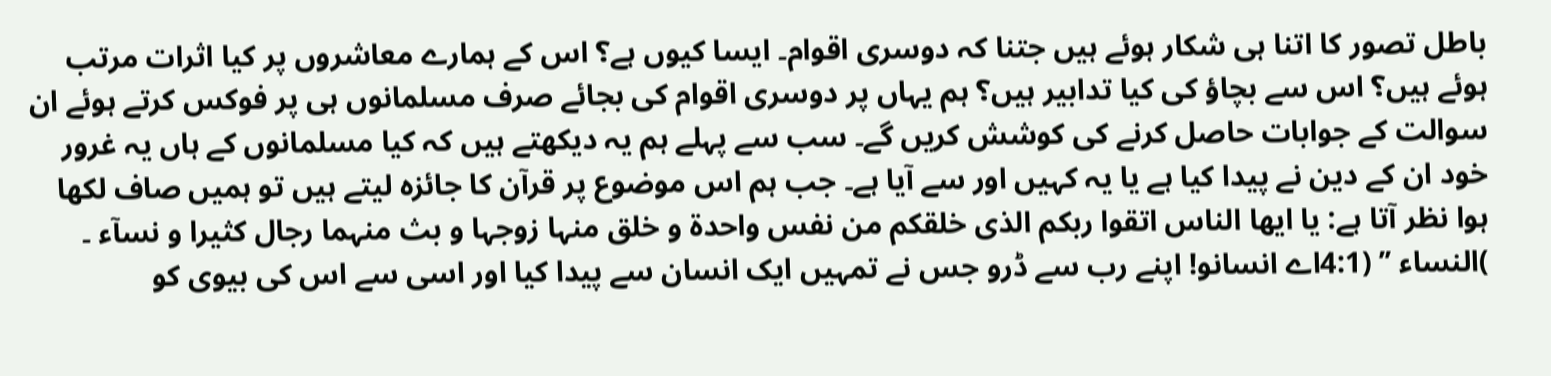باطل تصور کا اتنا ہی شکار ہوئے ہیں جتنا کہ دوسری اقوام۔ ایسا کیوں ہے؟ اس کے ہمارے معاشروں پر کیا اثرات مرتب ہوئے ہیں؟ اس سے بچاؤ کی کیا تدابیر ہیں؟ ہم یہاں پر دوسری اقوام کی بجائے صرف مسلمانوں ہی پر فوکس کرتے ہوئے ان سوالت کے جوابات حاصل کرنے کی کوشش کریں گے۔ سب سے پہلے ہم یہ دیکھتے ہیں کہ کیا مسلمانوں کے ہاں یہ غرور خود ان کے دین نے پیدا کیا ہے یا یہ کہیں اور سے آیا ہے۔ جب ہم اس موضوع پر قرآن کا جائزہ لیتے ہیں تو ہمیں صاف لکھا ہوا نظر آتا ہے: یا ایھا الناس اتقوا ربکم الذی خلقکم من نفس واحدۃ و خلق منہا زوجہا و بث منہما رجال کثیرا و نسآء ۔ )النساء ’’ (4:1اے انسانو! اپنے رب سے ڈرو جس نے تمہیں ایک انسان سے پیدا کیا اور اسی سے اس کی بیوی کو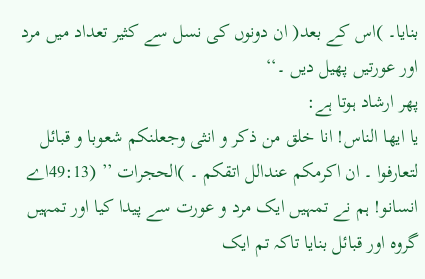بنایا۔ )اس کے بعد( ان دونوں کی نسل سے کثیر تعداد میں مرد اور عورتیں پھیل دیں ۔‘‘
پھر ارشاد ہوتا ہے:
یا ایھا الناس! انا خلق من ذکر و انثی وجعلنکم شعوبا و قبائل لتعارفوا ۔ ان اکرمکم عندالل اتقکم ۔ )الحجرات ’’ (49:13اے انسانو! ہم نے تمہیں ایک مرد و عورت سے پیدا کیا اور تمہیں گروہ اور قبائل بنایا تاکہ تم ایک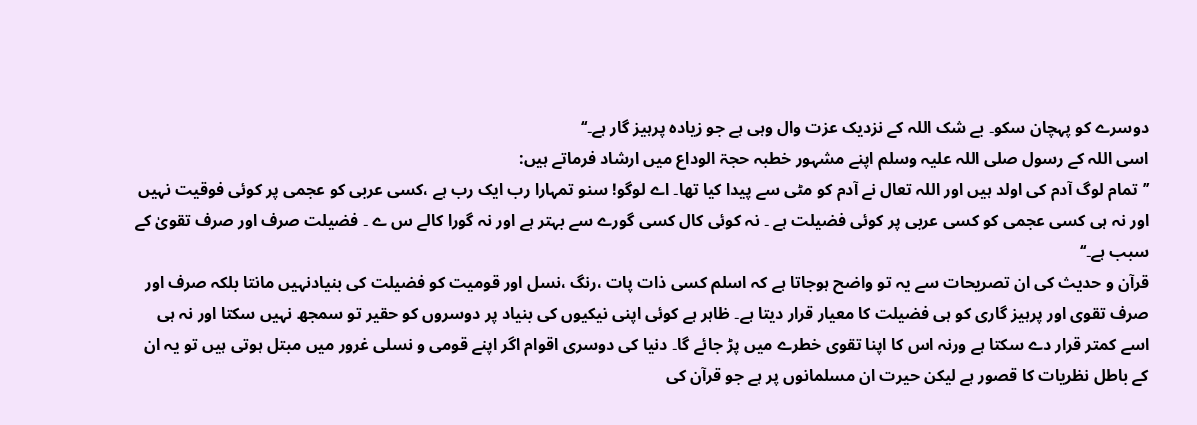دوسرے کو پہچان سکو۔ بے شک اللہ کے نزدیک عزت وال وہی ہے جو زیادہ پرہیز گار ہے۔‘‘
اسی اللہ کے رسول صلی اللہ علیہ وسلم اپنے مشہور خطبہ حجۃ الوداع میں ارشاد فرماتے ہیں:
’’تمام لوگ آدم کی اولد ہیں اور اللہ تعال نے آدم کو مٹی سے پیدا کیا تھا۔ اے لوگو! سنو تمہارا رب ایک رب ہے ،کسی عربی کو عجمی پر کوئی فوقیت نہیں اور نہ ہی کسی عجمی کو کسی عربی پر کوئی فضیلت ہے ۔ نہ کوئی کال کسی گورے سے بہتر ہے اور نہ گورا کالے س ے ۔ فضیلت صرف اور صرف تقویٰ کے سبب ہے۔‘‘
قرآن و حدیث کی ان تصریحات سے یہ تو واضح ہوجاتا ہے کہ اسلم کسی ذات پات ،رنگ ،نسل اور قومیت کو فضیلت کی بنیادنہیں مانتا بلکہ صرف اور صرف تقوی اور پرہیز گاری کو ہی فضیلت کا معیار قرار دیتا ہے۔ ظاہر ہے کوئی اپنی نیکیوں کی بنیاد پر دوسروں کو حقیر تو سمجھ نہیں سکتا اور نہ ہی اسے کمتر قرار دے سکتا ہے ورنہ اس کا اپنا تقوی خطرے میں پڑ جائے گا۔ دنیا کی دوسری اقوام اگر اپنے قومی و نسلی غرور میں مبتل ہوتی ہیں تو یہ ان کے باطل نظریات کا قصور ہے لیکن حیرت ان مسلمانوں پر ہے جو قرآن کی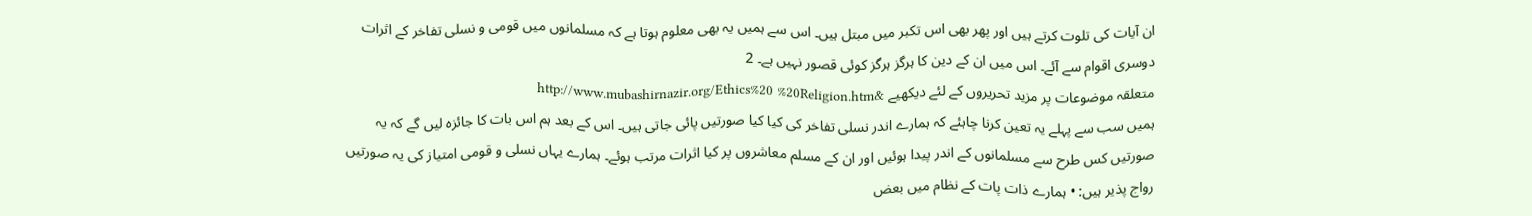ان آیات کی تلوت کرتے ہیں اور پھر بھی اس تکبر میں مبتل ہیں۔ اس سے ہمیں یہ بھی معلوم ہوتا ہے کہ مسلمانوں میں قومی و نسلی تفاخر کے اثرات دوسری اقوام سے آئے۔ اس میں ان کے دین کا ہرگز ہرگز کوئی قصور نہیں ہے۔ 2
متعلقہ موضوعات پر مزید تحریروں کے لئے دیکھیے &http://www.mubashirnazir.org/Ethics%20 %20Religion.htm
ہمیں سب سے پہلے یہ تعین کرنا چاہئے کہ ہمارے اندر نسلی تفاخر کی کیا کیا صورتیں پائی جاتی ہیں۔ اس کے بعد ہم اس بات کا جائزہ لیں گے کہ یہ صورتیں کس طرح سے مسلمانوں کے اندر پیدا ہوئیں اور ان کے مسلم معاشروں پر کیا اثرات مرتب ہوئے۔ ہمارے یہاں نسلی و قومی امتیاز کی یہ صورتیں رواج پذیر ہیں: • ہمارے ذات پات کے نظام میں بعض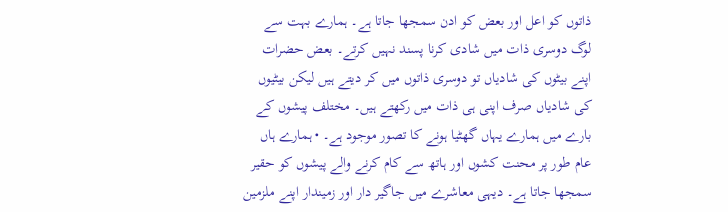ذاتوں کو اعل اور بعض کو ادن سمجھا جاتا ہے۔ ہمارے بہت سے لوگ دوسری ذات میں شادی کرنا پسند نہیں کرتے۔ بعض حضرات اپنے بیٹوں کی شادیاں تو دوسری ذاتوں میں کر دیتے ہیں لیکن بیٹیوں کی شادیاں صرف اپنی ہی ذات میں رکھتے ہیں۔ مختلف پیشوں کے بارے میں ہمارے یہاں گھٹیا ہونے کا تصور موجود ہے۔ • ہمارے ہاں عام طور پر محنت کشوں اور ہاتھ سے کام کرنے والے پیشوں کو حقیر سمجھا جاتا ہے۔ دیہی معاشرے میں جاگیر دار اور زمیندار اپنے ملزمین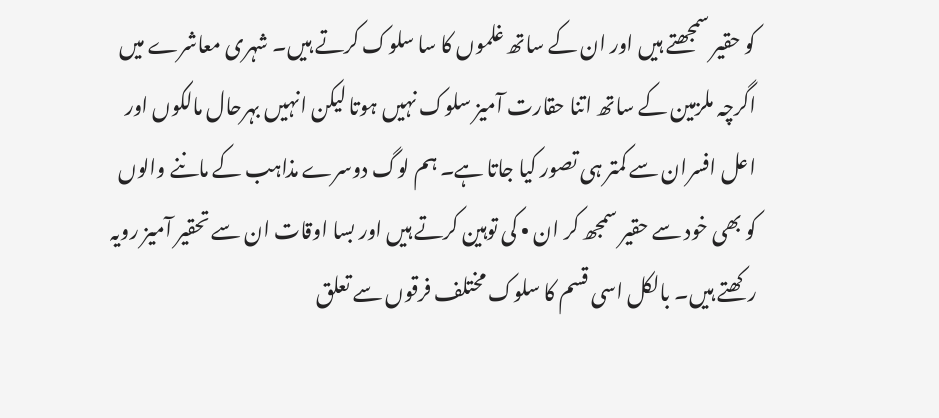کو حقیر سمجھتے ہیں اور ان کے ساتھ غلموں کا سا سلوک کرتے ہیں۔ شہری معاشرے میں اگرچہ ملزمین کے ساتھ اتنا حقارت آمیز سلوک نہیں ہوتا لیکن انہیں بہرحال مالکوں اور اعل افسران سے کمتر ہی تصور کیا جاتا ہے۔ ہم لوگ دوسرے مذاہب کے ماننے والوں کو بھی خود سے حقیر سمجھ کر ان • کی توہین کرتے ہیں اور بسا اوقات ان سے تحقیر آمیز رویہ رکھتے ہیں۔ بالکل اسی قسم کا سلوک مختلف فرقوں سے تعلق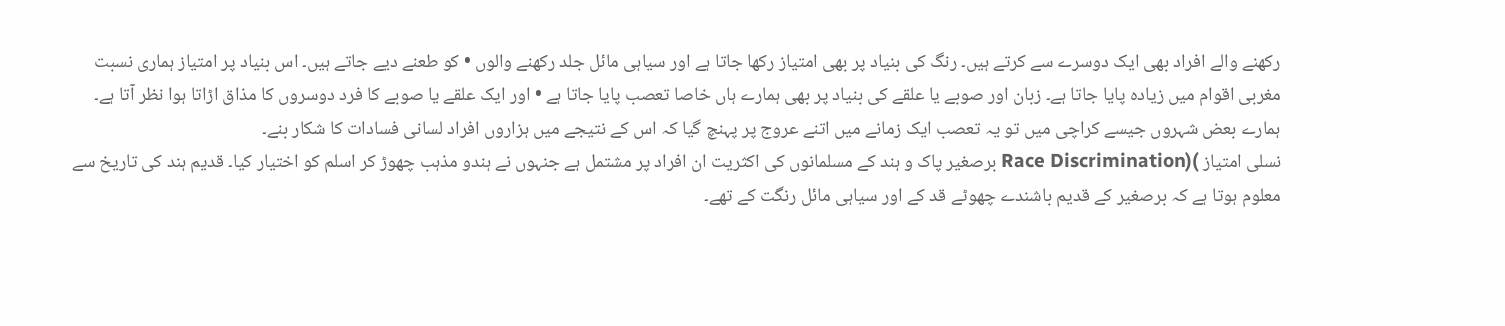رکھنے والے افراد بھی ایک دوسرے سے کرتے ہیں۔ رنگ کی بنیاد پر بھی امتیاز رکھا جاتا ہے اور سیاہی مائل جلد رکھنے والوں • کو طعنے دیے جاتے ہیں۔ اس بنیاد پر امتیاز ہماری نسبت مغربی اقوام میں زیادہ پایا جاتا ہے۔ زبان اور صوبے یا علقے کی بنیاد پر بھی ہمارے ہاں خاصا تعصب پایا جاتا ہے • اور ایک علقے یا صوبے کا فرد دوسروں کا مذاق اڑاتا ہوا نظر آتا ہے۔ ہمارے بعض شہروں جیسے کراچی میں تو یہ تعصب ایک زمانے میں اتنے عروج پر پہنچ گیا کہ اس کے نتیجے میں ہزاروں افراد لسانی فسادات کا شکار بنے۔
نسلی امتیاز )(Race Discrimination برصغیر پاک و ہند کے مسلمانوں کی اکثریت ان افراد پر مشتمل ہے جنہوں نے ہندو مذہب چھوڑ کر اسلم کو اختیار کیا۔ قدیم ہند کی تاریخ سے معلوم ہوتا ہے کہ برصغیر کے قدیم باشندے چھوٹے قد کے اور سیاہی مائل رنگت کے تھے۔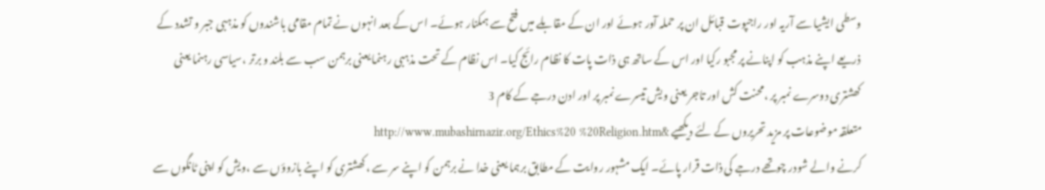وسطی ایشیا سے آریہ اور راجپوت قبائل ان پر حملہ آور ہوئے اور ان کے مقابلے میں فتح سے ہمکنار ہوئے۔ اس کے بعد انہوں نے تمام مقامی باشندوں کو مذہبی جبر و تشدد کے ذریعے اپنے مذہب کو اپنانے پر مجبو رکیا اور اس کے ساتھ ہی ذات پات کا نظام رائج کیا۔ اس نظام کے تحت مذہبی رہنما یعنی برہمن سب سے بلند و برتر ،سیاسی رہنما یعنی کھشتری دوسرے نمبر پر ،محنت کش اور تاجر یعنی ویش تیسرے نمبر پر اور ادن درجے کے کام 3
متعلقہ موضوعات پر مزید تحریروں کے لئے دیکھیے &http://www.mubashirnazir.org/Ethics%20 %20Religion.htm
کرنے والے شودر چوتھے درجے کی ذات قرار پائے۔ ایک مشہور روایت کے مطابق برہما یعنی خدا نے برہمن کو اپنے سر سے ،کھشتری کو اپنے بازوؤں سے ،ویش کو اپنی ٹانگوں سے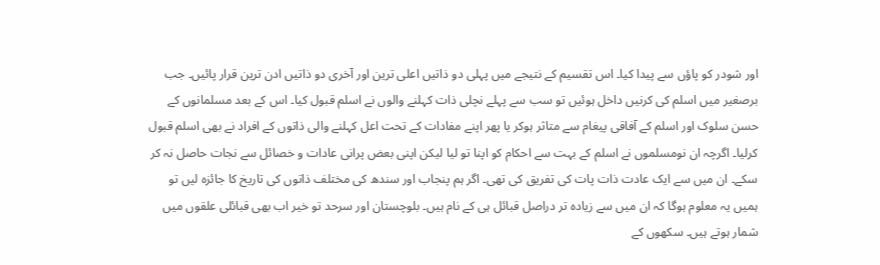اور شودر کو پاؤں سے پیدا کیا۔ اس تقسیم کے نتیجے میں پہلی دو ذاتیں اعلی ترین اور آخری دو ذاتیں ادن ترین قرار پائیں۔ جب برصغیر میں اسلم کی کرنیں داخل ہوئیں تو سب سے پہلے نچلی ذات کہلنے والوں نے اسلم قبول کیا۔ اس کے بعد مسلمانوں کے حسن سلوک اور اسلم کے آفاقی پیغام سے متاثر ہوکر یا پھر اپنے مفادات کے تحت اعل کہلنے والی ذاتوں کے افراد نے بھی اسلم قبول کرلیا۔ اگرچہ ان نومسلموں نے اسلم کے بہت سے احکام کو اپنا تو لیا لیکن اپنی بعض پرانی عادات و خصائل سے نجات حاصل نہ کر سکے۔ ان میں سے ایک عادت ذات پات کی تفریق کی تھی۔ اگر ہم پنجاب اور سندھ کی مختلف ذاتوں کی تاریخ کا جائزہ لیں تو ہمیں یہ معلوم ہوگا کہ ان میں سے زیادہ تر دراصل قبائل ہی کے نام ہیں۔ بلوچستان اور سرحد تو خیر اب بھی قبائلی علقوں میں شمار ہوتے ہیں۔ سکھوں کے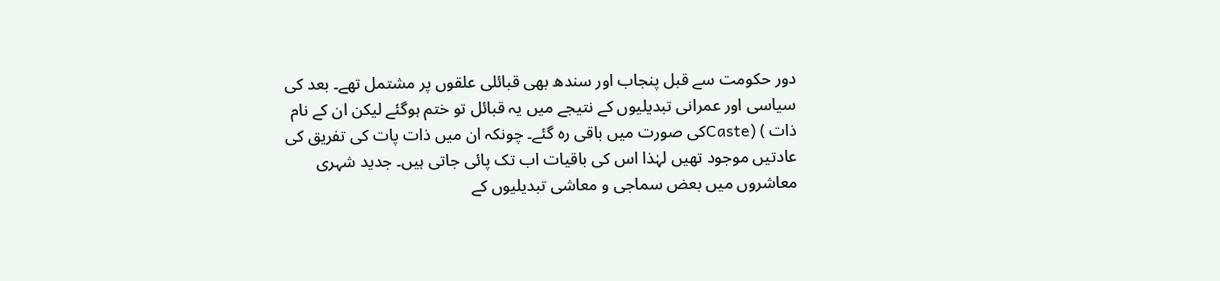دور حکومت سے قبل پنجاب اور سندھ بھی قبائلی علقوں پر مشتمل تھے۔ بعد کی سیاسی اور عمرانی تبدیلیوں کے نتیجے میں یہ قبائل تو ختم ہوگئے لیکن ان کے نام ذات ) (Casteکی صورت میں باقی رہ گئے۔ چونکہ ان میں ذات پات کی تفریق کی عادتیں موجود تھیں لہٰذا اس کی باقیات اب تک پائی جاتی ہیں۔ جدید شہری معاشروں میں بعض سماجی و معاشی تبدیلیوں کے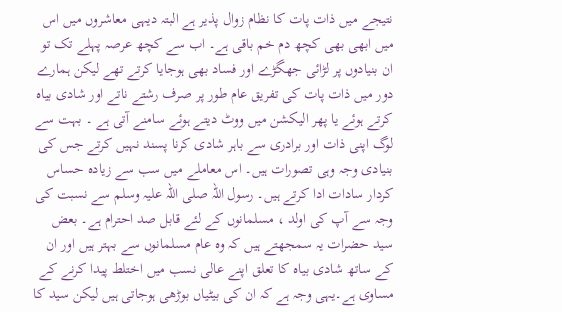نتیجے میں ذات پات کا نظام زوال پذیر ہے البتہ دیہی معاشروں میں اس میں ابھی بھی کچھ دم خم باقی ہے۔ اب سے کچھ عرصہ پہلے تک تو ان بنیادوں پر لڑائی جھگڑے اور فساد بھی ہوجایا کرتے تھے لیکن ہمارے دور میں ذات پات کی تفریق عام طور پر صرف رشتے ناتے اور شادی بیاہ کرتے ہوئے یا پھر الیکشن میں ووٹ دیتے ہوئے سامنے آتی ہے ۔ بہت سے لوگ اپنی ذات اور برادری سے باہر شادی کرنا پسند نہیں کرتے جس کی بنیادی وجہ وہی تصورات ہیں۔ اس معاملے میں سب سے زیادہ حساس کردار سادات ادا کرتے ہیں۔ رسول اللہ صلی اللہ علیہ وسلم سے نسبت کی وجہ سے آپ کی اولد ، مسلمانوں کے لئے قابل صد احترام ہے۔ بعض سید حضرات یہ سمجھتے ہیں کہ وہ عام مسلمانوں سے بہتر ہیں اور ان کے ساتھ شادی بیاہ کا تعلق اپنے عالی نسب میں اختلط پیدا کرنے کے مساوی ہے۔یہی وجہ ہے کہ ان کی بیٹیاں بوڑھی ہوجاتی ہیں لیکن سید کا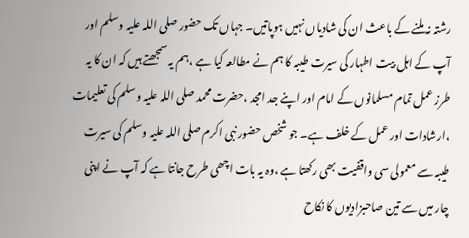رشتہ نہ ملنے کے باعث ان کی شادیاں نہیں ہوپاتیں۔ جہاں تک حضور صلی اللہ علیہ وسلم اور آپ کے اہل بیت اطہار کی سیرت طیبہ کا ہم نے مطالعہ کیا ہے ،ہم یہ سمجھتے ہیں کہ ان کا یہ طرز عمل تمام مسلمانوں کے امام اور اپنے جد امجد ،حضرت محمد صلی اللہ علیہ وسلم کی تعلیمات ،ارشادات اور عمل کے خلف ہے۔ جو شخص حضور نبی اکرم صلی اللہ علیہ وسلم کی سیرت طیبہ سے معمولی سی واقفیت بھی رکھتا ہے ،وہ یہ بات اچھی طرح جانتا ہے کہ آپ نے اپنی چار میں سے تین صاحبزادیوں کا نکاح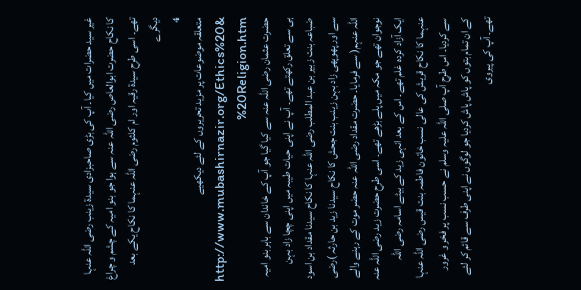غیر سید حضرات میں کیا۔ آپ کی بڑی صاحبزادی سیدۃ زینب رضی اللہ عنہا کا نکاح حضرت ابوالعاص رضی اللہ عنہ سے ہوا جو بنو امیہ کے چشم و چراغ تھے۔ اسی طرح سیدۃ رقیہ اور ام کلثوم رضی اللہ عنہما کا نکاح یکے بعد دیگرے
4
متعلقہ موضوعات پر مزید تحریروں کے لئے دیکھیے &http://www.mubashirnazir.org/Ethics%20 %20Religion.htm
حضرت عثمان رضی اللہ عنہ سے کیا گیا جو آپ کے خاندان سے باہر بنو امیہ ہی سے تعلق رکھتے تھے۔ آپ نے اپنی حیات طیبہ میں اپنی چچا زاد بہن ضباعہ بنت زبیر بن عبد المطلب رضی اللہ عنہا کا نکاح سیدنا مقداد بن اسود سے اور پھوپھی زاد بہن زینب بنت جحش کا نکاح سیدنا زید بن حارثہ )رضی اللہ عنہم( سے فرمایا۔ حضرت مقداد رضی اللہ عنہ حضر موت کے رہنے والے نوجوان تھے جو مکہ میں پلے بڑھے تھے۔ اسی طرح حضرت زید رضی اللہ عنہ ایک آزاد کردہ غلم تھے۔ اس کے بعد انہی زید کے بیٹے اسامہ رضی اللہ عنہما کا نکاح قریش کی عالی نسب خاتون فاطمہ بنت قیس رضی اللہ عنہا سے کردیا۔ اس طرح آپ صلی اللہ علیہ وسلم نے حسب نسب پر فخر و غرور کے ان تمام بتوں کو پاش پاش کردیا جو لوگوں نے اپنی طرف سے قائم کر لئے تھے۔ آپ کی پیروی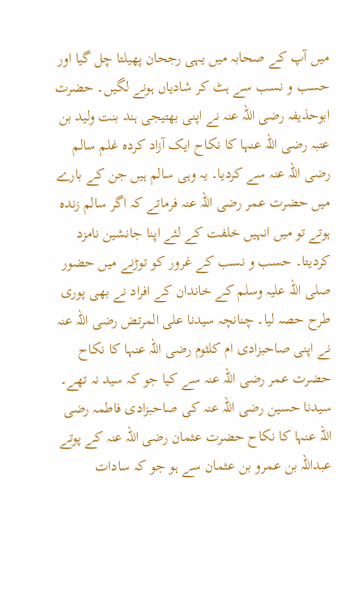میں آپ کے صحابہ میں یہی رجحان پھیلتا چل گیا اور حسب و نسب سے ہٹ کر شادیاں ہونے لگیں۔ حضرت ابوحذیفہ رضی اللہ عنہ نے اپنی بھتیجی ہند بنت ولید بن عتبہ رضی اللہ عنہا کا نکاح ایک آزاد کردہ غلم سالم رضی اللہ عنہ سے کردیا۔ یہ وہی سالم ہیں جن کے بارے میں حضرت عمر رضی اللہ عنہ فرماتے کہ اگر سالم زندہ ہوتے تو میں انہیں خلفت کے لئے اپنا جانشین نامزد کردیتا۔ حسب و نسب کے غرور کو توڑنے میں حضور صلی اللہ علیہ وسلم کے خاندان کے افراد نے بھی پوری طرح حصہ لیا۔ چنانچہ سیدنا علی المرتض رضی اللہ عنہ نے اپنی صاحبزادی ام کلثوم رضی اللہ عنہا کا نکاح حضرت عمر رضی اللہ عنہ سے کیا جو کہ سید نہ تھے۔ سیدنا حسین رضی اللہ عنہ کی صاحبزادی فاطمہ رضی اللہ عنہا کا نکاح حضرت عثمان رضی اللہ عنہ کے پوتے عبداللہ بن عمرو بن عثمان سے ہو جو کہ سادات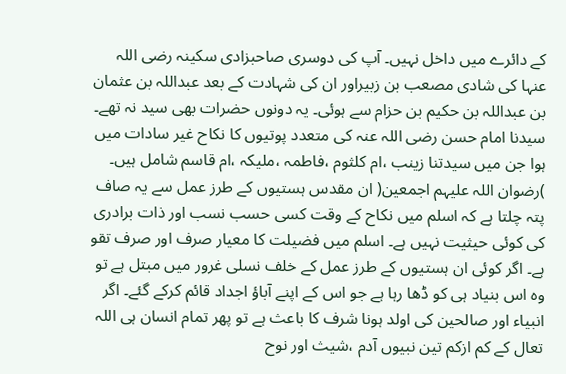کے دائرے میں داخل نہیں۔ آپ کی دوسری صاحبزادی سکینہ رضی اللہ عنہا کی شادی مصعب بن زبیراور ان کی شہادت کے بعد عبداللہ بن عثمان بن عبداللہ بن حکیم بن حزام سے ہوئی۔ یہ دونوں حضرات بھی سید نہ تھے۔ سیدنا امام حسن رضی اللہ عنہ کی متعدد پوتیوں کا نکاح غیر سادات میں ہوا جن میں سیدتنا زینب ،ام کلثوم ،فاطمہ ،ملیکہ ،ام قاسم شامل ہیں۔ )رضوان اللہ علیہم اجمعین( ان مقدس ہستیوں کے طرز عمل سے یہ صاف پتہ چلتا ہے کہ اسلم میں نکاح کے وقت کسی حسب نسب اور ذات برادری کی کوئی حیثیت نہیں ہے۔ اسلم میں فضیلت کا معیار صرف اور صرف تقو ہے۔ اگر کوئی ان ہستیوں کے طرز عمل کے خلف نسلی غرور میں مبتل ہے تو وہ اس بنیاد ہی کو ڈھا رہا ہے جو اس کے اپنے آباؤ اجداد قائم کرکے گئے۔ اگر انبیاء اور صالحین کی اولد ہونا شرف کا باعث ہے تو پھر تمام انسان ہی اللہ تعال کے کم ازکم تین نبیوں آدم ،شیث اور نوح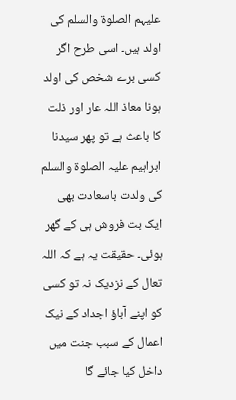علیہم الصلوۃ والسلم کی اولد ہیں۔ اسی طرح اگر کسی برے شخص کی اولد ہونا معاذ اللہ عار اور ذلت کا باعث ہے تو پھر سیدنا ابراہیم علیہ الصلوۃ والسلم کی ولدت باسعادت بھی ایک بت فروش ہی کے گھر ہوئی۔ حقیقت یہ ہے کہ اللہ تعال کے نزدیک نہ تو کسی کو اپنے آباؤ اجداد کے نیک اعمال کے سبب جنت میں داخل کیا جائے گا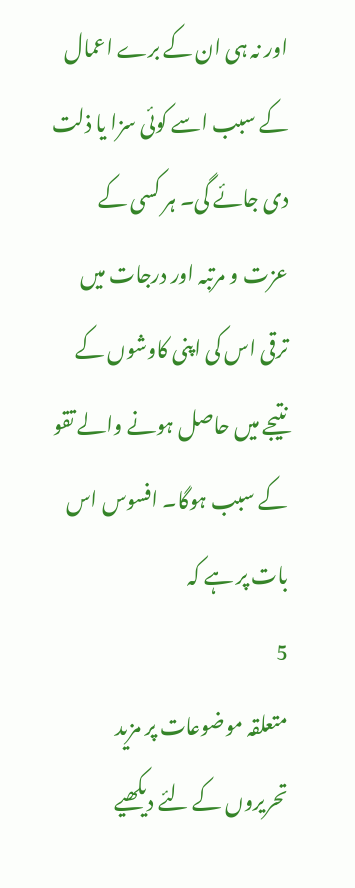اور نہ ہی ان کے برے اعمال کے سبب اسے کوئی سزا یا ذلت دی جائے گی۔ ہر کسی کے عزت و مرتبہ اور درجات میں ترقی اس کی اپنی کاوشوں کے نتیجے میں حاصل ہونے والے تقو کے سبب ہوگا۔ افسوس اس بات پر ہے کہ
5
متعلقہ موضوعات پر مزید تحریروں کے لئے دیکھیے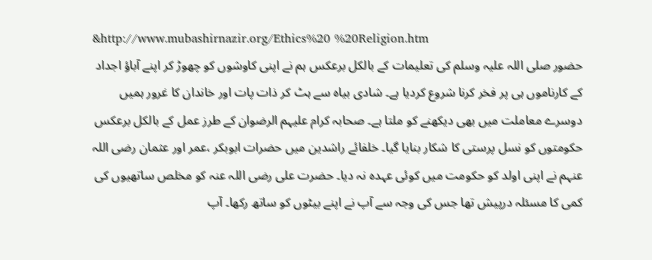&http://www.mubashirnazir.org/Ethics%20 %20Religion.htm
حضور صلی اللہ علیہ وسلم کی تعلیمات کے بالکل برعکس ہم نے اپنی کاوشوں کو چھوڑ کر اپنے آباؤ اجداد کے کارناموں ہی پر فخر کرنا شروع کردیا ہے۔ شادی بیاہ سے ہٹ کر ذات پات اور خاندان کا غرور ہمیں دوسرے معاملت میں بھی دیکھنے کو ملتا ہے۔ صحابہ کرام علیہم الرضوان کے طرز عمل کے بالکل برعکس حکومتوں کو نسل پرستی کا شکار بنایا گیا۔ خلفائے راشدین میں حضرات ابوبکر ،عمر اور عثمان رضی اللہ عنہم نے اپنی اولد کو حکومت میں کوئی عہدہ نہ دیا۔ حضرت علی رضی اللہ عنہ کو مخلص ساتھیوں کی کمی کا مسئلہ درپیش تھا جس کی وجہ سے آپ نے اپنے بیٹوں کو ساتھ رکھا۔ آپ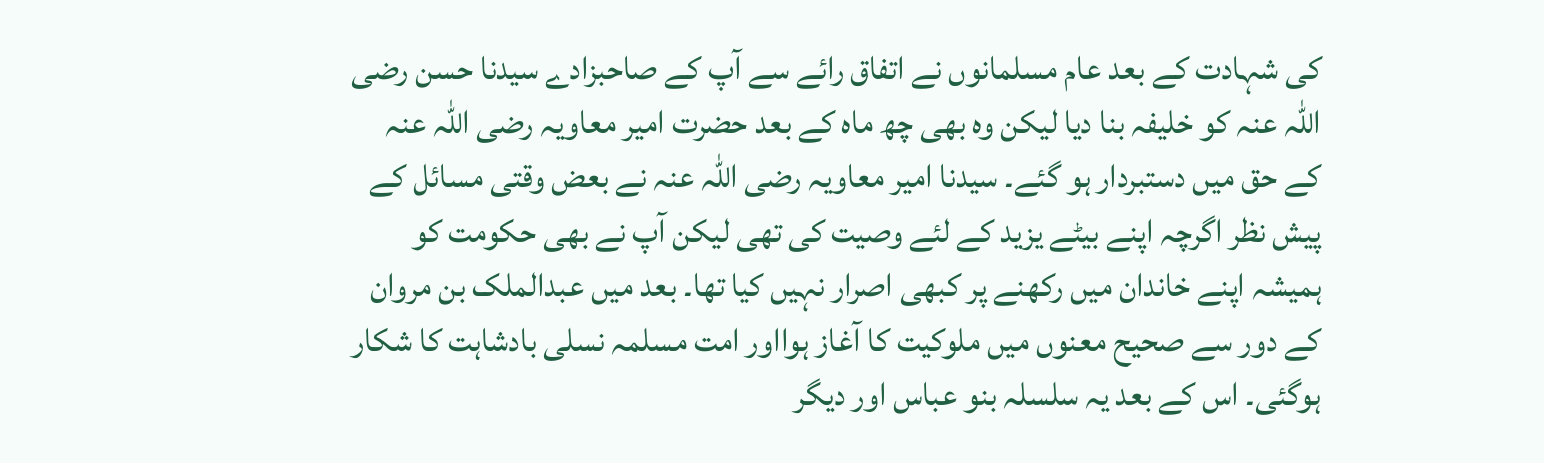کی شہادت کے بعد عام مسلمانوں نے اتفاق رائے سے آپ کے صاحبزادے سیدنا حسن رضی اللہ عنہ کو خلیفہ بنا دیا لیکن وہ بھی چھ ماہ کے بعد حضرت امیر معاویہ رضی اللہ عنہ کے حق میں دستبردار ہو گئے۔ سیدنا امیر معاویہ رضی اللہ عنہ نے بعض وقتی مسائل کے پیش نظر اگرچہ اپنے بیٹے یزید کے لئے وصیت کی تھی لیکن آپ نے بھی حکومت کو ہمیشہ اپنے خاندان میں رکھنے پر کبھی اصرار نہیں کیا تھا۔ بعد میں عبدالملک بن مروان کے دور سے صحیح معنوں میں ملوکیت کا آغاز ہوااور امت مسلمہ نسلی بادشاہت کا شکار ہوگئی۔ اس کے بعد یہ سلسلہ بنو عباس اور دیگر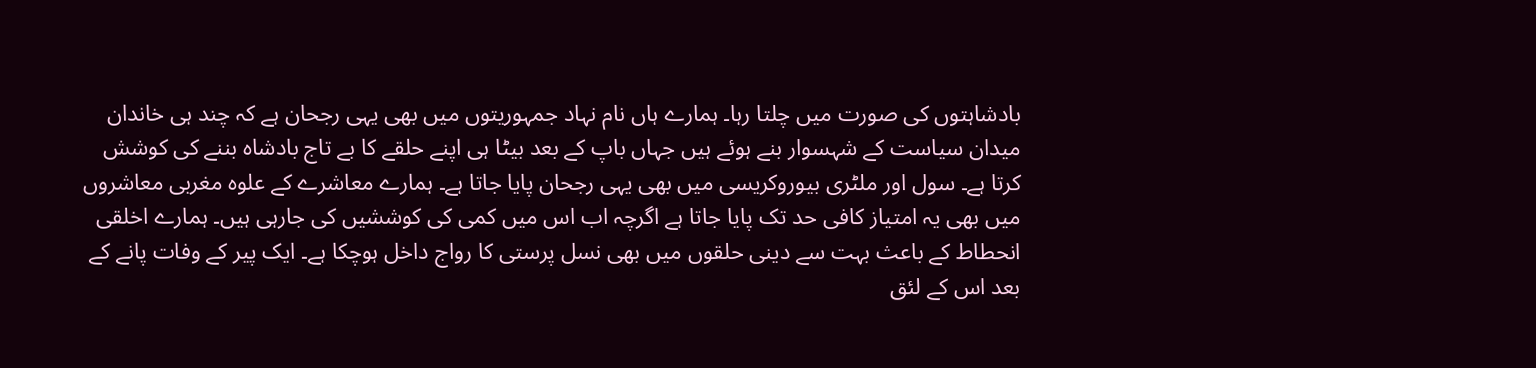بادشاہتوں کی صورت میں چلتا رہا۔ ہمارے ہاں نام نہاد جمہوریتوں میں بھی یہی رجحان ہے کہ چند ہی خاندان میدان سیاست کے شہسوار بنے ہوئے ہیں جہاں باپ کے بعد بیٹا ہی اپنے حلقے کا بے تاج بادشاہ بننے کی کوشش کرتا ہے۔ سول اور ملٹری بیوروکریسی میں بھی یہی رجحان پایا جاتا ہے۔ ہمارے معاشرے کے علوہ مغربی معاشروں میں بھی یہ امتیاز کافی حد تک پایا جاتا ہے اگرچہ اب اس میں کمی کی کوششیں کی جارہی ہیں۔ ہمارے اخلقی انحطاط کے باعث بہت سے دینی حلقوں میں بھی نسل پرستی کا رواج داخل ہوچکا ہے۔ ایک پیر کے وفات پانے کے بعد اس کے لئق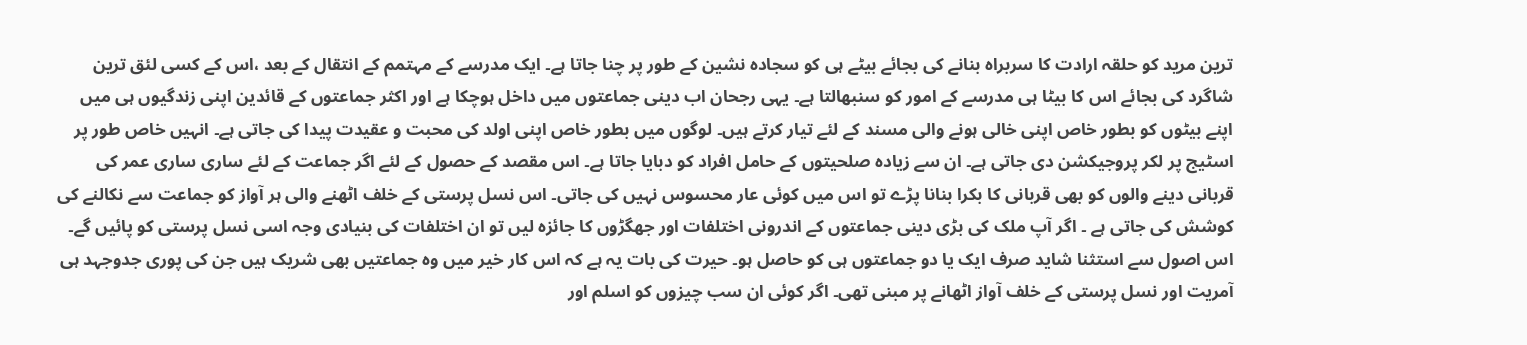ترین مرید کو حلقہ ارادت کا سربراہ بنانے کی بجائے بیٹے ہی کو سجادہ نشین کے طور پر چنا جاتا ہے۔ ایک مدرسے کے مہتمم کے انتقال کے بعد ،اس کے کسی لئق ترین شاگرد کی بجائے اس کا بیٹا ہی مدرسے کے امور کو سنبھالتا ہے۔ یہی رجحان اب دینی جماعتوں میں داخل ہوچکا ہے اور اکثر جماعتوں کے قائدین اپنی زندگیوں ہی میں اپنے بیٹوں کو بطور خاص اپنی خالی ہونے والی مسند کے لئے تیار کرتے ہیں۔ لوگوں میں بطور خاص اپنی اولد کی محبت و عقیدت پیدا کی جاتی ہے۔ انہیں خاص طور پر اسٹیج پر لکر پروجیکشن دی جاتی ہے۔ ان سے زیادہ صلحیتوں کے حامل افراد کو دبایا جاتا ہے۔ اس مقصد کے حصول کے لئے اگر جماعت کے لئے ساری ساری عمر کی قربانی دینے والوں کو بھی قربانی کا بکرا بنانا پڑے تو اس میں کوئی عار محسوس نہیں کی جاتی۔ اس نسل پرستی کے خلف اٹھنے والی ہر آواز کو جماعت سے نکالنے کی کوشش کی جاتی ہے ۔ اگر آپ ملک کی بڑی دینی جماعتوں کے اندرونی اختلفات اور جھگڑوں کا جائزہ لیں تو ان اختلفات کی بنیادی وجہ اسی نسل پرستی کو پائیں گے۔ اس اصول سے استثنا شاید صرف ایک یا دو جماعتوں ہی کو حاصل ہو۔ حیرت کی بات یہ ہے کہ اس کار خیر میں وہ جماعتیں بھی شریک ہیں جن کی پوری جدوجہد ہی آمریت اور نسل پرستی کے خلف آواز اٹھانے پر مبنی تھی۔ اگر کوئی ان سب چیزوں کو اسلم اور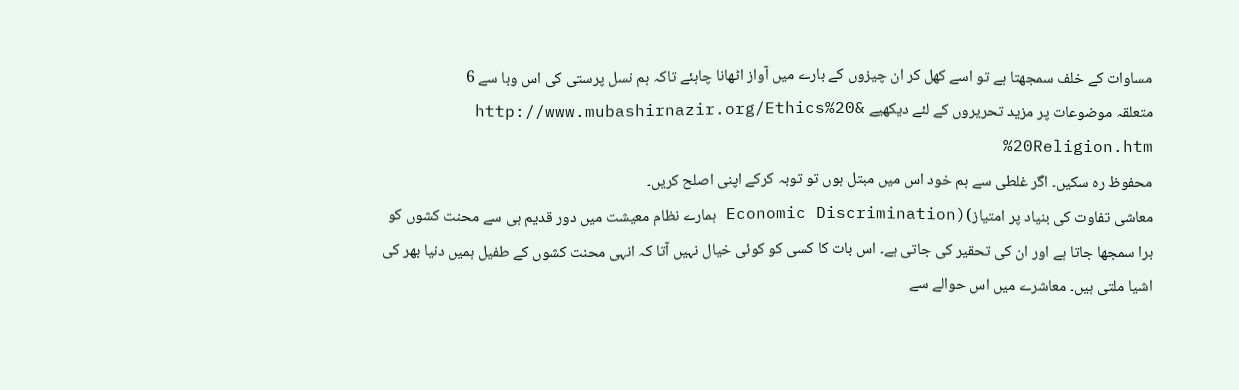مساوات کے خلف سمجھتا ہے تو اسے کھل کر ان چیزوں کے بارے میں آواز اٹھانا چاہئے تاکہ ہم نسل پرستی کی اس وبا سے 6
متعلقہ موضوعات پر مزید تحریروں کے لئے دیکھیے &http://www.mubashirnazir.org/Ethics%20 %20Religion.htm
محفوظ رہ سکیں۔ اگر غلطی سے ہم خود اس میں مبتل ہوں تو توبہ کرکے اپنی اصلح کریں۔
معاشی تفاوت کی بنیاد پر امتیاز)(Economic Discrimination ہمارے نظام معیشت میں دور قدیم ہی سے محنت کشوں کو برا سمجھا جاتا ہے اور ان کی تحقیر کی جاتی ہے۔ اس بات کا کسی کو کوئی خیال نہیں آتا کہ انہی محنت کشوں کے طفیل ہمیں دنیا بھر کی اشیا ملتی ہیں۔ معاشرے میں اس حوالے سے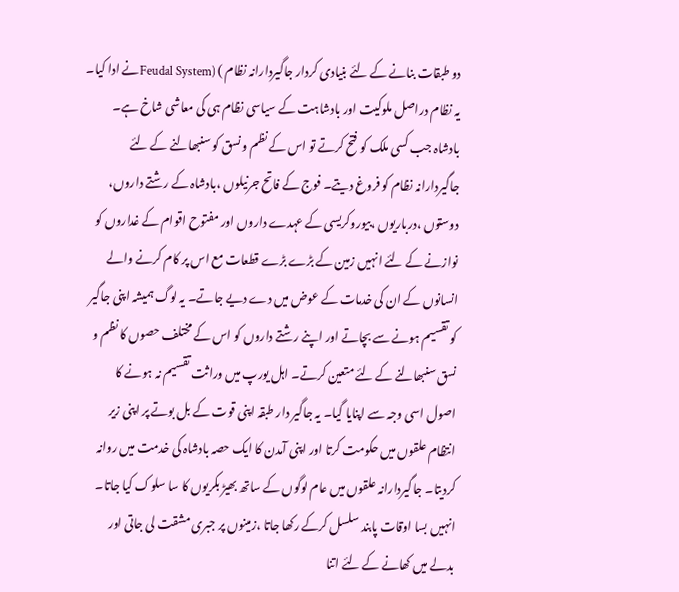دو طبقات بنانے کے لئے بنیادی کردار جاگیردارانہ نظام ) (Feudal Systemنے ادا کیا۔ یہ نظام دراصل ملوکیت اور بادشاہت کے سیاسی نظام ہی کی معاشی شاخ ہے۔ بادشاہ جب کسی ملک کو فتح کرتے تو اس کے نظم و نسق کو سنبھالنے کے لئے جاگیردارانہ نظام کو فروغ دیتے۔ فوج کے فاتح جرنیلوں ،بادشاہ کے رشتے داروں، دوستوں ،درباریوں ،بیوروکریسی کے عہدے داروں اور مفتوح اقوام کے غداروں کو نوازنے کے لئے انہیں زمین کے بڑے بڑے قطعات مع اس پر کام کرنے والے انسانوں کے ان کی خدمات کے عوض میں دے دیے جاتے۔ یہ لوگ ہمیشہ اپنی جاگیر کو تقسیم ہونے سے بچاتے اور اپنے رشتے داروں کو اس کے مختلف حصوں کا نظم و نسق سنبھالنے کے لئے متعین کرتے۔ اہل یورپ میں وراثت تقسیم نہ ہونے کا اصول اسی وجہ سے اپنایا گیا۔ یہ جاگیر دار طبقہ اپنی قوت کے بل بوتے پر اپنی زیر انتظام علقوں میں حکومت کرتا اور اپنی آمدن کا ایک حصہ بادشاہ کی خدمت میں روانہ کردیتا۔ جاگیردارانہ علقوں میں عام لوگوں کے ساتھ بھیڑ بکریوں کا سا سلوک کیا جاتا۔ انہیں بسا اوقات پابند سلسل کرکے رکھا جاتا ،زمینوں پر جبری مشقت لی جاتی اور بدلے میں کھانے کے لئے اتنا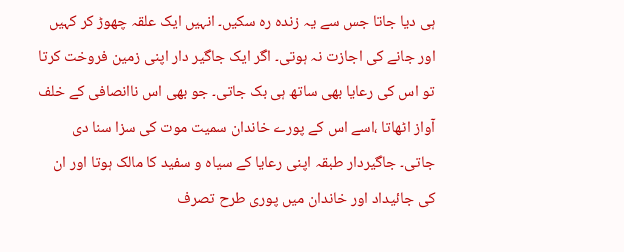ہی دیا جاتا جس سے یہ زندہ رہ سکیں۔ انہیں ایک علقہ چھوڑ کر کہیں اور جانے کی اجازت نہ ہوتی۔ اگر ایک جاگیر دار اپنی زمین فروخت کرتا تو اس کی رعایا بھی ساتھ ہی بک جاتی۔ جو بھی اس ناانصافی کے خلف آواز اٹھاتا ،اسے اس کے پورے خاندان سمیت موت کی سزا سنا دی جاتی۔ جاگیردار طبقہ اپنی رعایا کے سیاہ و سفید کا مالک ہوتا اور ان کی جائیداد اور خاندان میں پوری طرح تصرف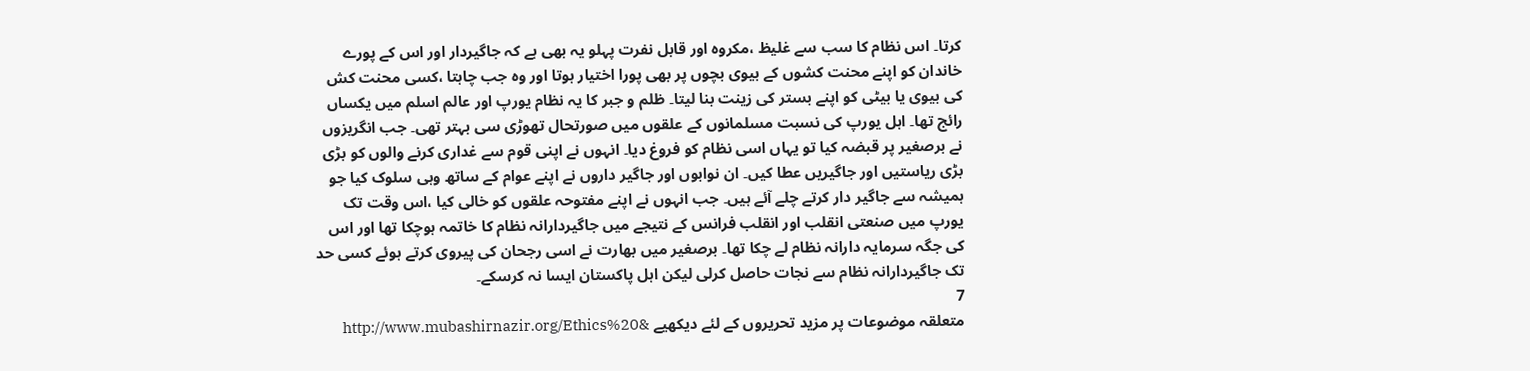کرتا۔ اس نظام کا سب سے غلیظ ،مکروہ اور قابل نفرت پہلو یہ بھی ہے کہ جاگیردار اور اس کے پورے خاندان کو اپنے محنت کشوں کے بیوی بچوں پر بھی پورا اختیار ہوتا اور وہ جب چاہتا ،کسی محنت کش کی بیوی یا بیٹی کو اپنے بستر کی زینت بنا لیتا۔ ظلم و جبر کا یہ نظام یورپ اور عالم اسلم میں یکساں رائج تھا۔ اہل یورپ کی نسبت مسلمانوں کے علقوں میں صورتحال تھوڑی سی بہتر تھی۔ جب انگریزوں نے برصغیر پر قبضہ کیا تو یہاں اسی نظام کو فروغ دیا۔ انہوں نے اپنی قوم سے غداری کرنے والوں کو بڑی بڑی ریاستیں اور جاگیریں عطا کیں۔ ان نوابوں اور جاگیر داروں نے اپنے عوام کے ساتھ وہی سلوک کیا جو ہمیشہ سے جاگیر دار کرتے چلے آئے ہیں۔ جب انہوں نے اپنے مفتوحہ علقوں کو خالی کیا ،اس وقت تک یورپ میں صنعتی انقلب اور انقلب فرانس کے نتیجے میں جاگیردارانہ نظام کا خاتمہ ہوچکا تھا اور اس کی جگہ سرمایہ دارانہ نظام لے چکا تھا۔ برصغیر میں بھارت نے اسی رجحان کی پیروی کرتے ہوئے کسی حد تک جاگیردارانہ نظام سے نجات حاصل کرلی لیکن اہل پاکستان ایسا نہ کرسکے۔
7
متعلقہ موضوعات پر مزید تحریروں کے لئے دیکھیے &http://www.mubashirnazir.org/Ethics%20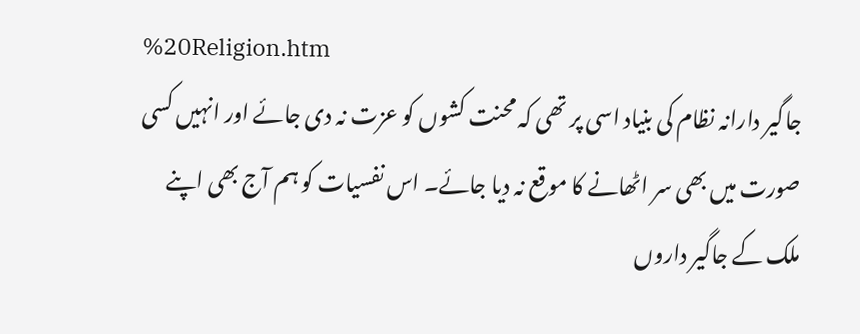%20Religion.htm
جاگیر دارانہ نظام کی بنیاد اسی پر تھی کہ محنت کشوں کو عزت نہ دی جائے اور انہیں کسی صورت میں بھی سر اٹھانے کا موقع نہ دیا جائے۔ اس نفسیات کو ہم آج بھی اپنے ملک کے جاگیر داروں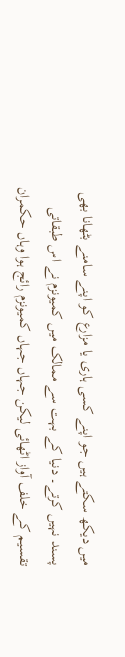میں دیکھ سکتے ہیں جو اپنے کسی ہاری یا مزارع کو اپنے سامنے بٹھانا بھی پسند نہیں کرتے۔ دنیا کے بہت سے ممالک میں کمیونزم نے اس طبقاتی تقسیم کے خلف آواز اٹھائی لیکن جہاں جہاں کمیونزم رائج ہوا وہاں حکمران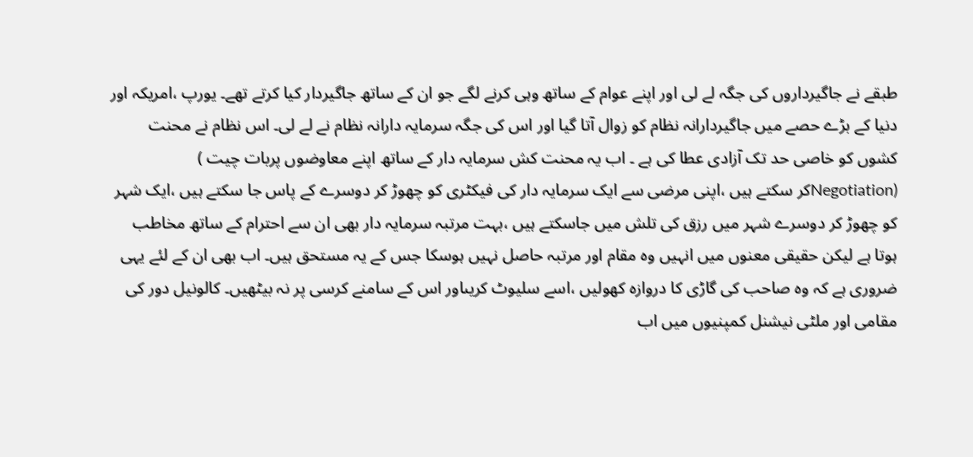طبقے نے جاگیرداروں کی جگہ لے لی اور اپنے عوام کے ساتھ وہی کرنے لگے جو ان کے ساتھ جاگیردار کیا کرتے تھے۔ یورپ ،امریکہ اور دنیا کے بڑے حصے میں جاگیردارانہ نظام کو زوال آتا گیا اور اس کی جگہ سرمایہ دارانہ نظام نے لے لی۔ اس نظام نے محنت کشوں کو خاصی حد تک آزادی عطا کی ہے ۔ اب یہ محنت کش سرمایہ دار کے ساتھ اپنے معاوضوں پربات چیت ) (Negotiationکر سکتے ہیں ،اپنی مرضی سے ایک سرمایہ دار کی فیکٹری کو چھوڑ کر دوسرے کے پاس جا سکتے ہیں ،ایک شہر کو چھوڑ کر دوسرے شہر میں رزق کی تلش میں جاسکتے ہیں ،بہت مرتبہ سرمایہ دار بھی ان سے احترام کے ساتھ مخاطب ہوتا ہے لیکن حقیقی معنوں میں انہیں وہ مقام اور مرتبہ حاصل نہیں ہوسکا جس کے یہ مستحق ہیں۔ اب بھی ان کے لئے یہی ضروری ہے کہ وہ صاحب کی گاڑی کا دروازہ کھولیں ،اسے سلیوٹ کریںاور اس کے سامنے کرسی پر نہ بیٹھیں۔ کالونیل دور کی مقامی اور ملٹی نیشنل کمپنیوں میں اب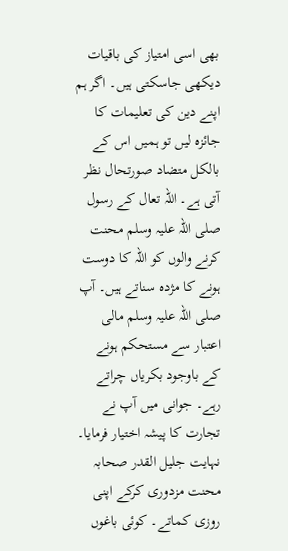بھی اسی امتیاز کی باقیات دیکھی جاسکتی ہیں۔ اگر ہم اپنے دین کی تعلیمات کا جائزہ لیں تو ہمیں اس کے بالکل متضاد صورتحال نظر آتی ہے۔ اللہ تعال کے رسول صلی اللہ علیہ وسلم محنت کرنے والوں کو اللہ کا دوست ہونے کا مژدہ سناتے ہیں۔ آپ صلی اللہ علیہ وسلم مالی اعتبار سے مستحکم ہونے کے باوجود بکریاں چراتے رہے۔ جوانی میں آپ نے تجارت کا پیشہ اختیار فرمایا۔ نہایت جلیل القدر صحابہ محنت مزدوری کرکے اپنی روزی کماتے۔ کوئی باغوں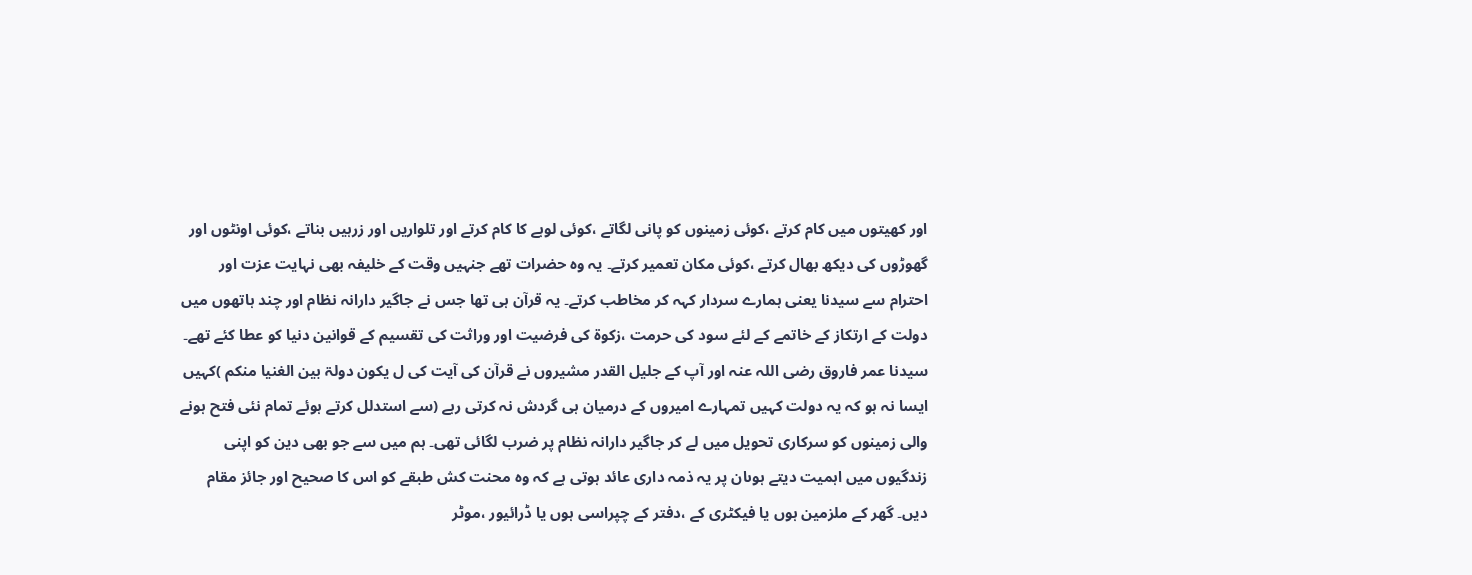اور کھیتوں میں کام کرتے ،کوئی زمینوں کو پانی لگاتے ،کوئی لوہے کا کام کرتے اور تلواریں اور زرہیں بناتے ،کوئی اونٹوں اور گھوڑوں کی دیکھ بھال کرتے ،کوئی مکان تعمیر کرتے۔ یہ وہ حضرات تھے جنہیں وقت کے خلیفہ بھی نہایت عزت اور احترام سے سیدنا یعنی ہمارے سردار کہہ کر مخاطب کرتے۔ یہ قرآن ہی تھا جس نے جاگیر دارانہ نظام اور چند ہاتھوں میں دولت کے ارتکاز کے خاتمے کے لئے سود کی حرمت ،زکوۃ کی فرضیت اور وراثت کی تقسیم کے قوانین دنیا کو عطا کئے تھے۔ سیدنا عمر فاروق رضی اللہ عنہ اور آپ کے جلیل القدر مشیروں نے قرآن کی آیت کی ل یکون دولۃ بین الغنیا منکم )کہیں ایسا نہ ہو کہ یہ دولت کہیں تمہارے امیروں کے درمیان ہی گردش نہ کرتی رہے (سے استدلل کرتے ہوئے تمام نئی فتح ہونے والی زمینوں کو سرکاری تحویل میں لے کر جاگیر دارانہ نظام پر ضرب لگائی تھی۔ ہم میں سے جو بھی دین کو اپنی زندگیوں میں اہمیت دیتے ہوںان پر یہ ذمہ داری عائد ہوتی ہے کہ وہ محنت کش طبقے کو اس کا صحیح اور جائز مقام دیں۔ گھر کے ملزمین ہوں یا فیکٹری کے ،دفتر کے چپراسی ہوں یا ڈرائیور ،موٹر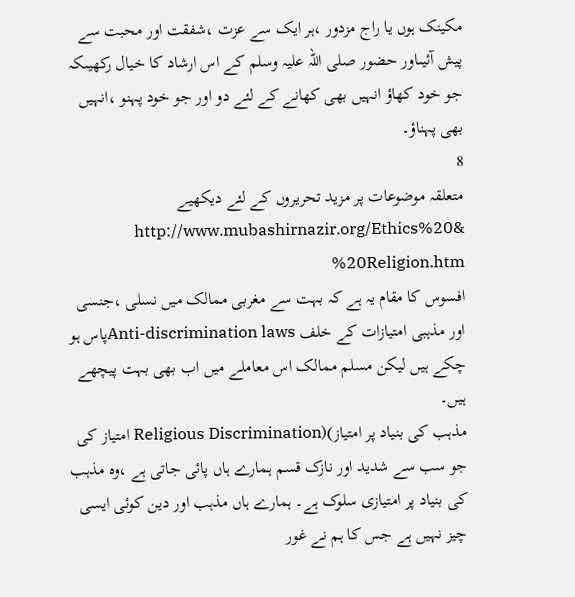مکینک ہوں یا راج مزدور ،ہر ایک سے عزت ،شفقت اور محبت سے پیش آئیںاور حضور صلی اللہ علیہ وسلم کے اس ارشاد کا خیال رکھیںکہ جو خود کھاؤ انہیں بھی کھانے کے لئے دو اور جو خود پہنو ،انہیں بھی پہناؤ۔
8
متعلقہ موضوعات پر مزید تحریروں کے لئے دیکھیے &http://www.mubashirnazir.org/Ethics%20 %20Religion.htm
افسوس کا مقام یہ ہے کہ بہت سے مغربی ممالک میں نسلی ،جنسی اور مذہبی امتیازات کے خلف Anti-discrimination lawsپاس ہو چکے ہیں لیکن مسلم ممالک اس معاملے میں اب بھی بہت پیچھے ہیں۔
مذہب کی بنیاد پر امتیاز)(Religious Discrimination امتیاز کی جو سب سے شدید اور نازک قسم ہمارے ہاں پائی جاتی ہے ،وہ مذہب کی بنیاد پر امتیازی سلوک ہے۔ ہمارے ہاں مذہب اور دین کوئی ایسی چیز نہیں ہے جس کا ہم نے غور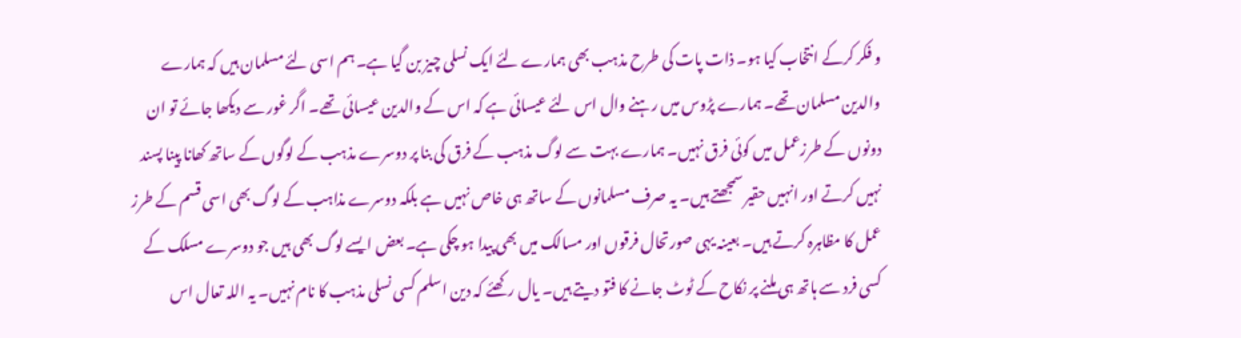و فکر کرکے انتخاب کیا ہو۔ ذات پات کی طرح مذہب بھی ہمارے لئے ایک نسلی چیز بن گیا ہے۔ ہم اسی لئے مسلمان ہیں کہ ہمارے والدین مسلمان تھے۔ ہمارے پڑوس میں رہنے وال اس لئے عیسائی ہے کہ اس کے والدین عیسائی تھے۔ اگر غور سے دیکھا جائے تو ان دونوں کے طرزعمل میں کوئی فرق نہیں۔ ہمارے بہت سے لوگ مذہب کے فرق کی بنا پر دوسرے مذہب کے لوگوں کے ساتھ کھانا پینا پسند نہیں کرتے اور انہیں حقیر سمجھتے ہیں۔ یہ صرف مسلمانوں کے ساتھ ہی خاص نہیں ہے بلکہ دوسرے مذاہب کے لوگ بھی اسی قسم کے طرز عمل کا مظاہرہ کرتے ہیں۔ بعینہ یہی صورتحال فرقوں اور مسالک میں بھی پیدا ہو چکی ہے۔ بعض ایسے لوگ بھی ہیں جو دوسرے مسلک کے کسی فرد سے ہاتھ ہی ملنے پر نکاح کے ٹوٹ جانے کا فتو دیتے ہیں۔ یال رکھئے کہ دین اسلم کسی نسلی مذہب کا نام نہیں۔ یہ اللہ تعال اس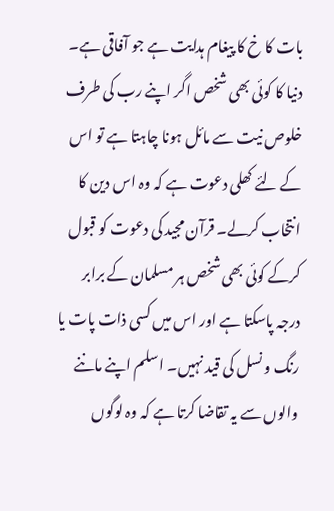بات کا خ کا پیغام ہدایت ہے جو آفاقی ہے۔ دنیا کا کوئی بھی شخص اگر اپنے رب کی طرف خلوص نیت سے مائل ہونا چاہتا ہے تو اس کے لئے کھلی دعوت ہے کہ وہ اس دین کا انتخاب کرلے۔ قرآن مجید کی دعوت کو قبول کرکے کوئی بھی شخص ہر مسلمان کے برابر درجہ پاسکتا ہے اور اس میں کسی ذات پات یا رنگ و نسل کی قید نہیں۔ اسلم اپنے ماننے والوں سے یہ تقاضا کرتا ہے کہ وہ لوگوں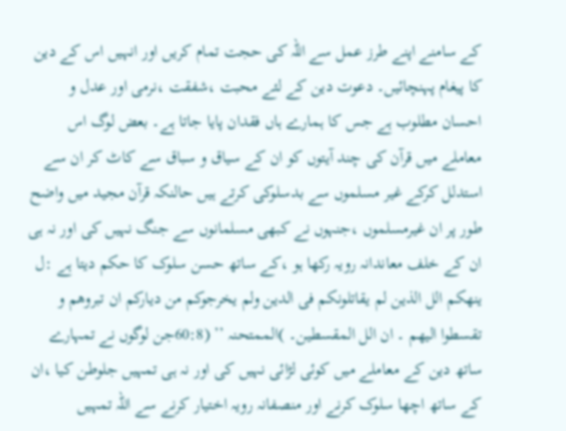کے سامنے اپنے طرز عمل سے اللہ کی حجت تمام کریں اور انہیں اس کے دین کا پیغام پہنچائیں۔ دعوت دین کے لئے محبت ،شفقت ،نرمی اور عدل و احسان مطلوب ہے جس کا ہمارے ہاں فقدان پایا جاتا ہے۔ بعض لوگ اس معاملے میں قرآن کی چند آیتوں کو ان کے سیاق و سباق سے کاٹ کر ان سے استدلل کرکے غیر مسلموں سے بدسلوکی کرتے ہیں حالنکہ قرآن مجید میں واضح طور پر ان غیرمسلموں ،جنہوں نے کبھی مسلمانوں سے جنگ نہیں کی اور نہ ہی ان کے خلف معاندانہ رویہ رکھا ہو ،کے ساتھ حسن سلوک کا حکم دیتا ہے :ل ینھکم الل الذین لم یقاتلونکم فی الدین ولم یخرجوکم من دیارکم ان تبروھم و تقسطوا الیھم ۔ ان الل المقسطین۔ )الممتحنہ ’’ (60:8جن لوگوں نے تمہارے ساتھ دین کے معاملے میں کوئی لڑائی نہیں کی اور نہ ہی تمہیں جلوطن کیا ،ان کے ساتھ اچھا سلوک کرنے اور منصفانہ رویہ اختیار کرنے سے اللہ تمہیں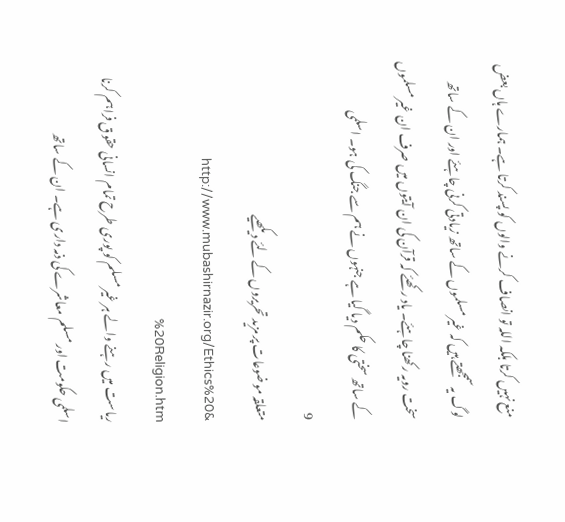منع نہیں کرتا بلکہ اللہ تو انصاف کرنے والوں کو پسند کرتا ہے۔ ہمارے ہاں بعض لوگ یہ سمجھتے ہیں کہ غیر مسلموں کے ساتھ زیادتی کرنی چاہئے اور ان کے ساتھ سخت رویہ رکھنا چاہئے۔ یاد رکھئے کہ قرآن کی ان آیتوں میں صرف ان غیر مسلموں کے ساتھ سختی کا حکم دیا گیا ہے جنہوں نے ہم سے جنگ کی ہو۔ اسلمی
9
متعلقہ موضوعات پر مزید تحریروں کے لئے دیکھیے &http://www.mubashirnazir.org/Ethics%20 %20Religion.htm
ریاست میں رہنے والے ہر غیر مسلم کو پوری طرح تمام انسانی حقوق فراہم کرنا اسلمی حکومت اور مسلم معاشرے کی ذمہ داری ہے۔ ان کے ساتھ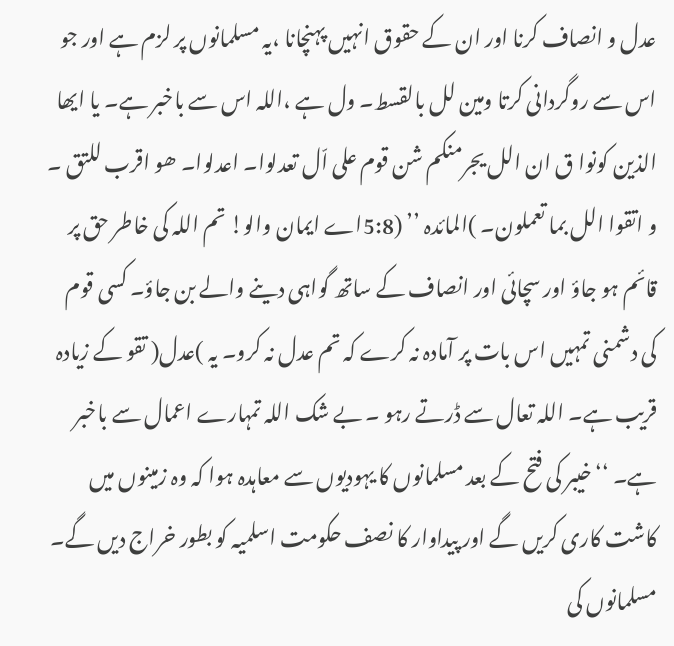عدل و انصاف کرنا اور ان کے حقوق انہیں پہنچانا ،یہ مسلمانوں پر لزم ہے اور جو اس سے روگردانی کرتا ومین لل بالقسط۔ ول ہے ،اللہ اس سے باخبر ہے۔ یا ایھا الذین کونوا ق ان الل یجرمنکم شن قوم علی اّل تعدلوا۔ اعدلوا۔ ھو اقرب للتق ۔ و اتقوا الل بما تعملون۔ )المائدہ ’’ (5:8اے ایمان والو! تم اللہ کی خاطر حق پر قائم ہو جاؤ اور سچائی اور انصاف کے ساتھ گواہی دینے والے بن جاؤ۔ کسی قوم کی دشمنی تمہیں اس بات پر آمادہ نہ کرے کہ تم عدل نہ کرو۔ یہ )عدل( تقو کے زیادہ قریب ہے۔ اللہ تعال سے ڈرتے رہو ۔ بے شک اللہ تمہارے اعمال سے باخبر ہے۔ ‘‘ خیبر کی فتح کے بعد مسلمانوں کا یہودیوں سے معاہدہ ہوا کہ وہ زمینوں میں کاشت کاری کریں گے اور پیداوار کا نصف حکومت اسلمیہ کو بطور خراج دیں گے۔ مسلمانوں کی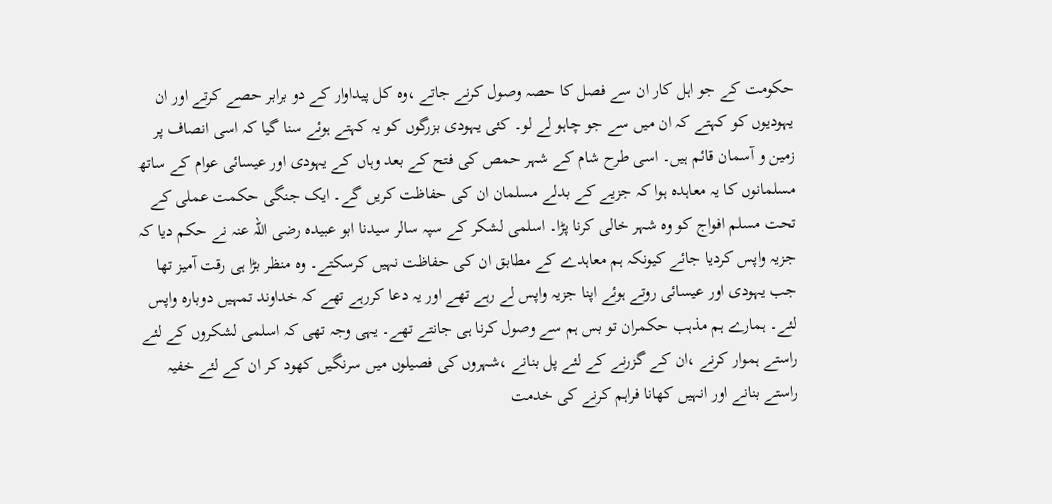حکومت کے جو اہل کار ان سے فصل کا حصہ وصول کرنے جاتے ،وہ کل پیداوار کے دو برابر حصے کرتے اور ان یہودیوں کو کہتے کہ ان میں سے جو چاہو لے لو۔ کئی یہودی بزرگوں کو یہ کہتے ہوئے سنا گیا کہ اسی انصاف پر زمین و آسمان قائم ہیں۔ اسی طرح شام کے شہر حمص کی فتح کے بعد وہاں کے یہودی اور عیسائی عوام کے ساتھ مسلمانوں کا یہ معاہدہ ہوا کہ جزیے کے بدلے مسلمان ان کی حفاظت کریں گے۔ ایک جنگی حکمت عملی کے تحت مسلم افواج کو وہ شہر خالی کرنا پڑا۔ اسلمی لشکر کے سپہ سالر سیدنا ابو عبیدہ رضی اللہ عنہ نے حکم دیا کہ جزیہ واپس کردیا جائے کیونکہ ہم معاہدے کے مطابق ان کی حفاظت نہیں کرسکتے۔ وہ منظر بڑا ہی رقت آمیز تھا جب یہودی اور عیسائی روتے ہوئے اپنا جزیہ واپس لے رہے تھے اور یہ دعا کررہے تھے کہ خداوند تمہیں دوبارہ واپس لئے۔ ہمارے ہم مذہب حکمران تو بس ہم سے وصول کرنا ہی جانتے تھے۔ یہی وجہ تھی کہ اسلمی لشکروں کے لئے راستے ہموار کرنے ،ان کے گزرنے کے لئے پل بنانے ،شہروں کی فصیلوں میں سرنگیں کھود کر ان کے لئے خفیہ راستے بنانے اور انہیں کھانا فراہم کرنے کی خدمت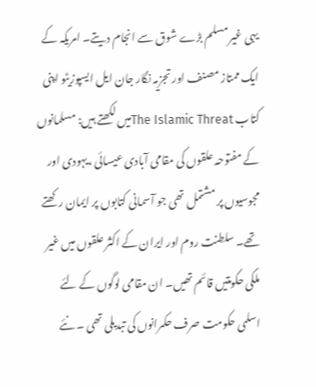یہی غیر مسلم بڑے شوق سے انجام دیتے۔ امریکہ کے ایک ممتاز مصنف اور تجزیہ نگار جان ایل ایسپوزیٹو اپنی کتاب The Islamic Threatمیں لکھتے ہیں: مسلمانوں کے مفتوحہ علقوں کی مقامی آبادی عیسائی ،یہودی اور مجوسیوں پر مشتمل تھی جو آسمانی کتابوں پر ایمان رکھتے تھے۔ سلطنت روم اور ایران کے اکثر علقوں میں غیر ملکی حکومتیں قائم تھیں۔ ان مقامی لوگوں کے لئے اسلمی حکومت صرف حکمرانوں کی تبدیلی تھی ۔ نئے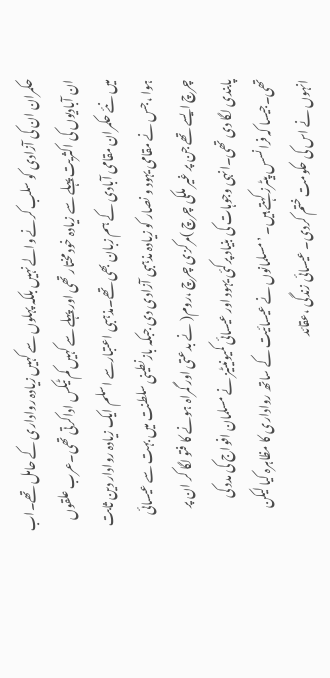حکمران ان کی آزادی کو سلب کرنے والے نہیں بلکہ پہلوں سے کہیں زیادہ رواداری کے حامل تھے۔اب ان آبادیوں کی اکثریت پہلے سے زیادہ خود مختار تھی اور پہلے سے کہیں کم ٹیکس اداکرتی تھی۔عرب علقوں میں نئے حکمران مقامی آبادی کے ہم زبان بھی تھے۔مذہبی اعتبارسے اسلم ایک زیادہ روادار دین ثابت ہوا ،جس نے مقامی یہود و نصار کو زیادہ مذہبی آزادی دی جبکہ بازنطینی سلطنت میں بہت سے عیسائی چرچ ایسے تھے جن پر غیر ملکی چرچ )مرکزی چرچ ،روم( نے بدعتی اور گمراہ ہونے کا فتو لگا کر ان پر پابندی لگا دی تھی۔انہی وجوہات کی بنیاد پرکئی یہود اور عیسائی کمیونیٹیز نے مسلمان افواج کی مدد کی تھی۔جیسا کہ فرانسس پیٹرز کہتے ہیں۔ ’مسلمانوں نے عیسائیت کے ساتھ رواداری کا مظاہرہ کیا لیکن انہوں نے اس کی حکومت ختم کردی۔ عیسائی زندگی ،عقائد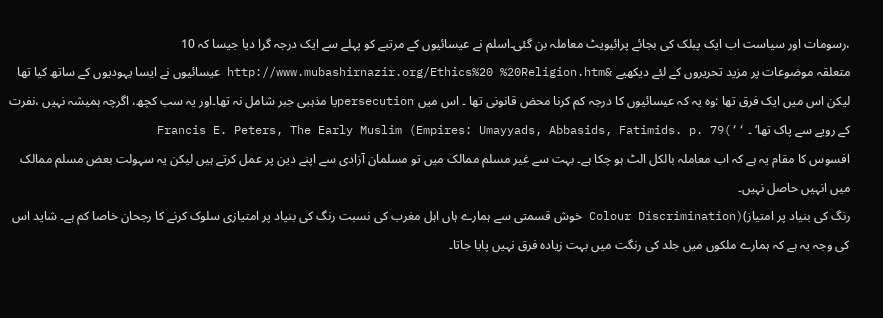،رسومات اور سیاست اب ایک پبلک کی بجائے پرائیویٹ معاملہ بن گئی۔اسلم نے عیسائیوں کے مرتبے کو پہلے سے ایک درجہ گرا دیا جیسا کہ 10
متعلقہ موضوعات پر مزید تحریروں کے لئے دیکھیے &http://www.mubashirnazir.org/Ethics%20 %20Religion.htm عیسائیوں نے ایسا یہودیوں کے ساتھ کیا تھا لیکن اس میں ایک فرق تھا :وہ یہ کہ عیسائیوں کا درجہ کم کرنا محض قانونی تھا ۔ اس میں persecutionیا مذہبی جبر شامل نہ تھا۔اور یہ سب کچھ، اگرچہ ہمیشہ نہیں ،نفرت کے رویے سے پاک تھا‘ ۔ ‘‘)Francis E. Peters, The Early Muslim (Empires: Umayyads, Abbasids, Fatimids. p. 79
افسوس کا مقام یہ ہے کہ اب معاملہ بالکل الٹ ہو چکا ہے۔ بہت سے غیر مسلم ممالک میں تو مسلمان آزادی سے اپنے دین پر عمل کرتے ہیں لیکن یہ سہولت بعض مسلم ممالک میں انہیں حاصل نہیں۔
رنگ کی بنیاد پر امتیاز)(Colour Discrimination خوش قسمتی سے ہمارے ہاں اہل مغرب کی نسبت رنگ کی بنیاد پر امتیازی سلوک کرنے کا رجحان خاصا کم ہے۔ شاید اس کی وجہ یہ ہے کہ ہمارے ملکوں میں جلد کی رنگت میں بہت زیادہ فرق نہیں پایا جاتا۔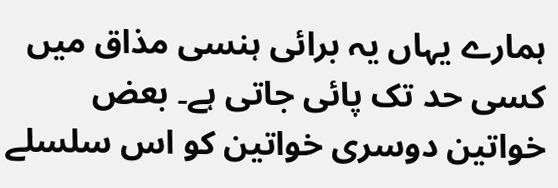ہمارے یہاں یہ برائی ہنسی مذاق میں کسی حد تک پائی جاتی ہے۔ بعض خواتین دوسری خواتین کو اس سلسلے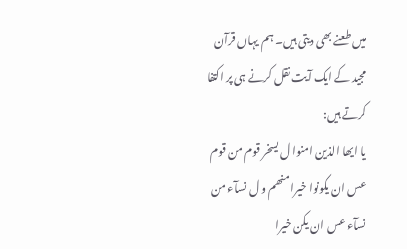میں طعنے بھی دیتی ہیں۔ ہم یہاں قرآن مجید کے ایک آیت نقل کرنے ہی پر اکتفا کرتے ہیں:
یا ایھا الذین امنوا ل یسخر قوم من قوم عس ان یکونوا خیرا منھم و ل نسآء من نسآء عس ان یکن خیرا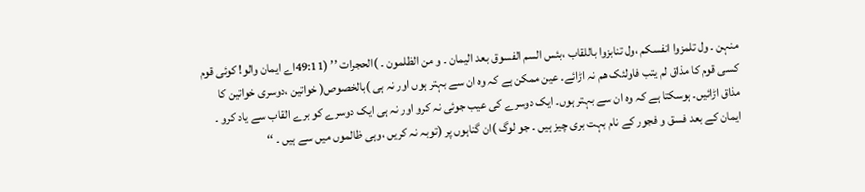منہن ۔ ول تلمزوا انفسکم ،ول تنابزوا باللقاب ،بئس السم الفسوق بعد الیمان ۔ و من الظلمون ۔ )الحجرات ’’ (49:11اے ایمان والو! کوئی قوم کسی قوم کا مذاق لم یتب فاولئک ھم نہ اڑائے۔ عین ممکن ہے کہ وہ ان سے بہتر ہوں اور نہ ہی )بالخصوص( خواتین ،دوسری خواتین کا مذاق اڑائیں۔ ہوسکتا ہے کہ وہ ان سے بہتر ہوں۔ ایک دوسرے کی عیب جوئی نہ کرو اور نہ ہی ایک دوسرے کو برے القاب سے یاد کرو ۔ ایمان کے بعد فسق و فجور کے نام بہت بری چیز ہیں ۔ جو لوگ )ان گناہوں پر (توبہ نہ کریں ،وہی ظالموں میں سے ہیں ۔ ‘‘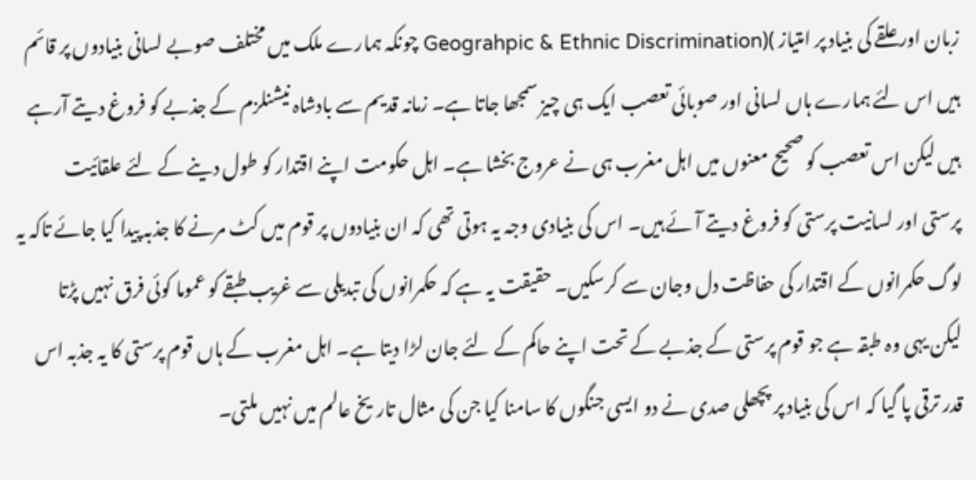زبان اور علقے کی بنیاد پر امتیاز )(Geograhpic & Ethnic Discrimination چونکہ ہمارے ملک میں مختلف صوبے لسانی بنیادوں پر قائم ہیں اس لئے ہمارے ہاں لسانی اور صوبائی تعصب ایک ہی چیز سمجھا جاتا ہے۔ زمانہ قدیم سے بادشاہ نیشنلزم کے جذبے کو فروغ دیتے آرہے ہیں لیکن اس تعصب کو صحیح معنوں میں اہل مغرب ہی نے عروج بخشا ہے۔ اہل حکومت اپنے اقتدار کو طول دینے کے لئے علقائیت پرستی اور لسانیت پرستی کو فروغ دیتے آئے ہیں۔ اس کی بنیادی وجہ یہ ہوتی تھی کہ ان بنیادوں پر قوم میں کٹ مرنے کا جذبہ پیدا کیا جائے تاکہ یہ لوگ حکمرانوں کے اقتدار کی حفاظت دل وجان سے کرسکیں۔ حقیقت یہ ہے کہ حکمرانوں کی تبدیلی سے غریب طبقے کو عموما کوئی فرق نہیں پڑتا لیکن یہی وہ طبقہ ہے جو قوم پرستی کے جذبے کے تحت اپنے حاکم کے لئے جان لڑا دیتا ہے۔ اہل مغرب کے ہاں قوم پرستی کا یہ جذبہ اس قدر ترقی پا گیا کہ اس کی بنیاد پر پچھلی صدی نے دو ایسی جنگوں کا سامنا کیا جن کی مثال تاریخ عالم میں نہیں ملتی۔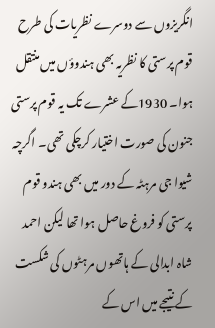انگریزوں سے دوسرے نظریات کی طرح قوم پرستی کا نظریہ بھی ہندوؤں میں منتقل ہوا۔ 1930کے عشرے تک یہ قوم پرستی جنون کی صورت اختیار کرچکی تھی۔ اگرچہ شیوا جی مرہٹہ کے دور میں بھی ہندو قوم پرستی کو فروغ حاصل ہوا تھا لیکن احمد شاہ ابدالی کے ہاتھوں مرہٹوں کی شکست کے نتیجے میں اس کے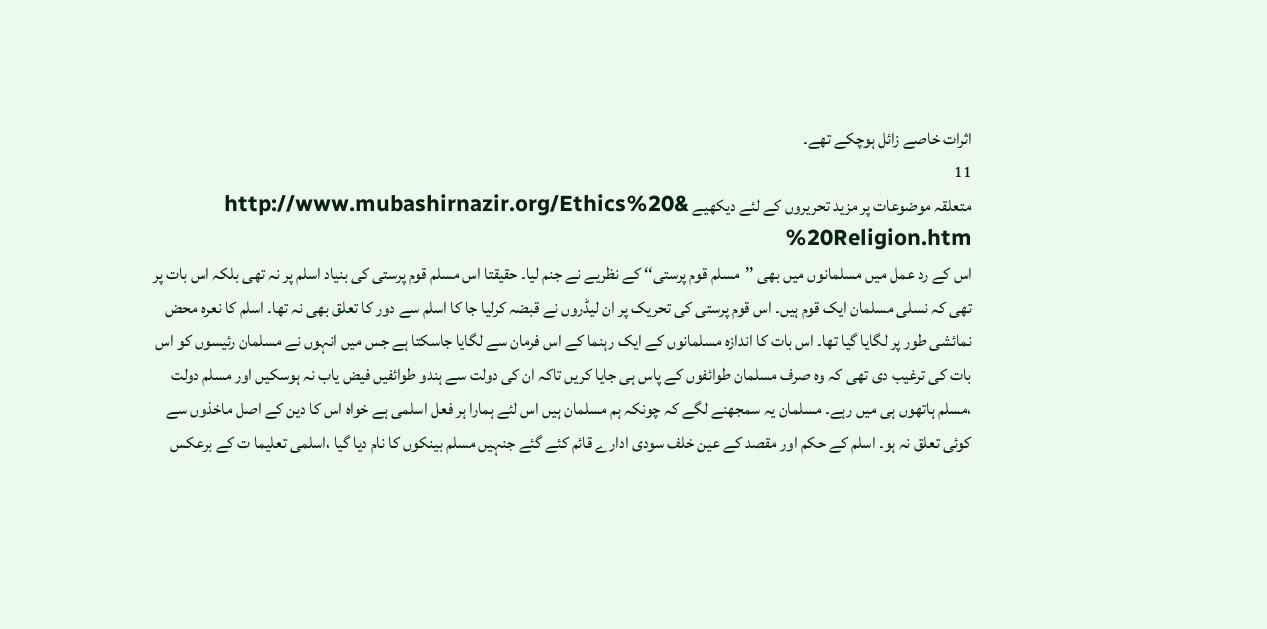اثرات خاصے زائل ہوچکے تھے۔
11
متعلقہ موضوعات پر مزید تحریروں کے لئے دیکھیے &http://www.mubashirnazir.org/Ethics%20 %20Religion.htm
اس کے رد عمل میں مسلمانوں میں بھی ’’مسلم قوم پرستی‘‘ کے نظریے نے جنم لیا۔ حقیقتا اس مسلم قوم پرستی کی بنیاد اسلم پر نہ تھی بلکہ اس بات پر تھی کہ نسلی مسلمان ایک قوم ہیں۔ اس قوم پرستی کی تحریک پر ان لیڈروں نے قبضہ کرلیا جا کا اسلم سے دور کا تعلق بھی نہ تھا۔ اسلم کا نعرہ محض نمائشی طور پر لگایا گیا تھا۔ اس بات کا اندازہ مسلمانوں کے ایک رہنما کے اس فرمان سے لگایا جاسکتا ہے جس میں انہوں نے مسلمان رئیسوں کو اس بات کی ترغیب دی تھی کہ وہ صرف مسلمان طوائفوں کے پاس ہی جایا کریں تاکہ ان کی دولت سے ہندو طوائفیں فیض یاب نہ ہوسکیں اور مسلم دولت ،مسلم ہاتھوں ہی میں رہے۔ مسلمان یہ سمجھنے لگے کہ چونکہ ہم مسلمان ہیں اس لئے ہمارا ہر فعل اسلمی ہے خواہ اس کا دین کے اصل ماخذوں سے کوئی تعلق نہ ہو۔ اسلم کے حکم اور مقصد کے عین خلف سودی ادارے قائم کئے گئے جنہیں مسلم بینکوں کا نام دیا گیا ،اسلمی تعلیما ت کے برعکس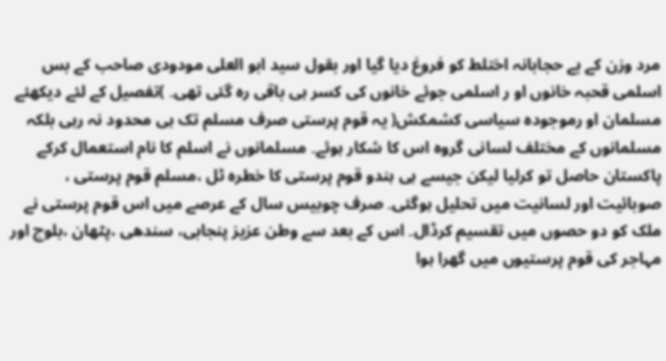مرد وزن کے بے حجابانہ اختلط کو فروغ دیا گیا اور بقول سید ابو العلی مودودی صاحب کے بس اسلمی قحبہ خانوں او ر اسلمی جوئے خانوں کی کسر ہی باقی رہ گئی تھی۔ )تفصیل کے لئے دیکھئے مسلمان او رموجودہ سیاسی کشمکش( یہ قوم پرستی صرف مسلم تک ہی محدود نہ رہی بلکہ مسلمانوں کے مختلف لسانی گروہ اس کا شکار ہوئے۔ مسلمانوں نے اسلم کا نام استعمال کرکے پاکستان حاصل تو کرلیا لیکن جیسے ہی ہندو قوم پرستی کا خطرہ ٹل ،مسلم قوم پرستی ، صوبائیت اور لسانیت میں تحلیل ہوگئی۔ صرف چوبیس سال کے عرصے میں اس قوم پرستی نے ملک کو دو حصوں میں تقسیم کرڈال۔ اس کے بعد سے وطن عزیز پنجابی، سندھی ،پٹھان ،بلوچ اور مہاجر کی قوم پرستیوں میں گھرا ہوا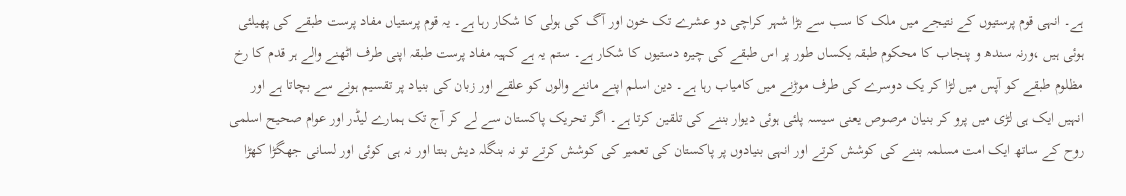ہے۔ انہی قوم پرستیوں کے نتیجے میں ملک کا سب سے بڑا شہر کراچی دو عشرے تک خون اور آگ کی ہولی کا شکار رہا ہے۔ یہ قوم پرستیاں مفاد پرست طبقے کی پھیلئی ہوئی ہیں ،ورنہ سندھ و پنجاب کا محکوم طبقہ یکساں طور پر اس طبقے کی چیرہ دستیوں کا شکار ہے۔ ستم یہ ہے کہیہ مفاد پرست طبقہ اپنی طرف اٹھنے والے ہر قدم کا رخ مظلوم طبقے کو آپس میں لڑا کر یک دوسرے کی طرف موڑنے میں کامیاب رہا ہے۔ دین اسلم اپنے ماننے والوں کو علقے اور زبان کی بنیاد پر تقسیم ہونے سے بچاتا ہے اور انہیں ایک ہی لڑی میں پرو کر بنیان مرصوص یعنی سیسہ پلئی ہوئی دیوار بننے کی تلقین کرتا ہے۔ اگر تحریک پاکستان سے لے کر آج تک ہمارے لیڈر اور عوام صحیح اسلمی روح کے ساتھ ایک امت مسلمہ بننے کی کوشش کرتے اور انہی بنیادوں پر پاکستان کی تعمیر کی کوشش کرتے تو نہ بنگلہ دیش بنتا اور نہ ہی کوئی اور لسانی جھگڑا کھڑا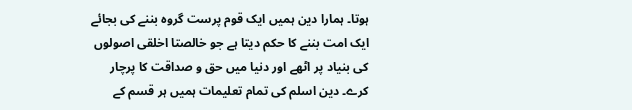ہوتا۔ ہمارا دین ہمیں ایک قوم پرست گروہ بننے کی بجائے ایک امت بننے کا حکم دیتا ہے جو خالصتا اخلقی اصولوں کی بنیاد پر اٹھے اور دنیا میں حق و صداقت کا پرچار کرے۔ دین اسلم کی تمام تعلیمات ہمیں ہر قسم کے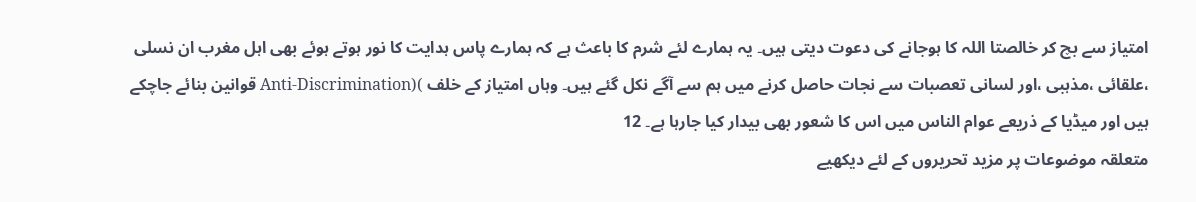امتیاز سے بچ کر خالصتا اللہ کا ہوجانے کی دعوت دیتی ہیں۔ یہ ہمارے لئے شرم کا باعث ہے کہ ہمارے پاس ہدایت کا نور ہوتے ہوئے بھی اہل مغرب ان نسلی ،علقائی ،مذہبی ،اور لسانی تعصبات سے نجات حاصل کرنے میں ہم سے آگے نکل گئے ہیں۔ وہاں امتیاز کے خلف )(Anti-Discrimination قوانین بنائے جاچکے ہیں اور میڈیا کے ذریعے عوام الناس میں اس کا شعور بھی بیدار کیا جارہا ہے۔ 12
متعلقہ موضوعات پر مزید تحریروں کے لئے دیکھیے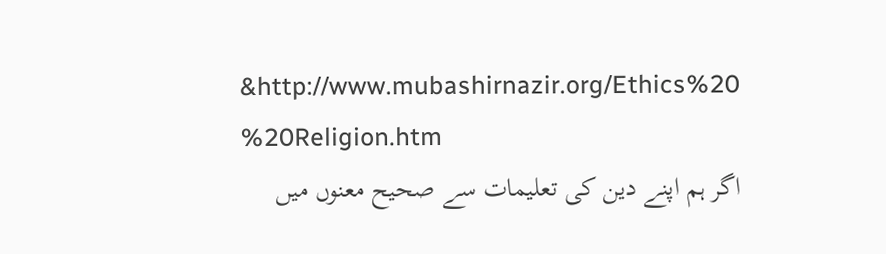&http://www.mubashirnazir.org/Ethics%20 %20Religion.htm
اگر ہم اپنے دین کی تعلیمات سے صحیح معنوں میں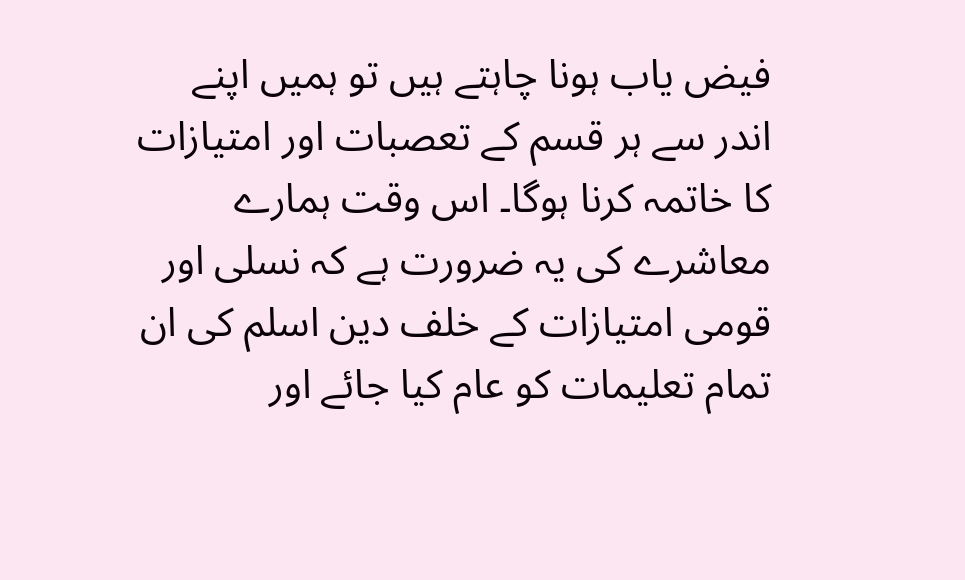فیض یاب ہونا چاہتے ہیں تو ہمیں اپنے اندر سے ہر قسم کے تعصبات اور امتیازات کا خاتمہ کرنا ہوگا۔ اس وقت ہمارے معاشرے کی یہ ضرورت ہے کہ نسلی اور قومی امتیازات کے خلف دین اسلم کی ان تمام تعلیمات کو عام کیا جائے اور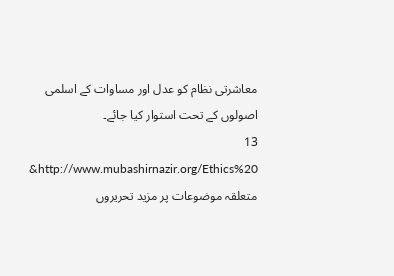معاشرتی نظام کو عدل اور مساوات کے اسلمی اصولوں کے تحت استوار کیا جائے۔
13
http://www.mubashirnazir.org/Ethics%20& متعلقہ موضوعات پر مزید تحریروں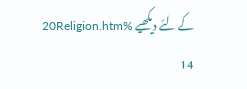کے لئے دیکھیے %20Religion.htm
14